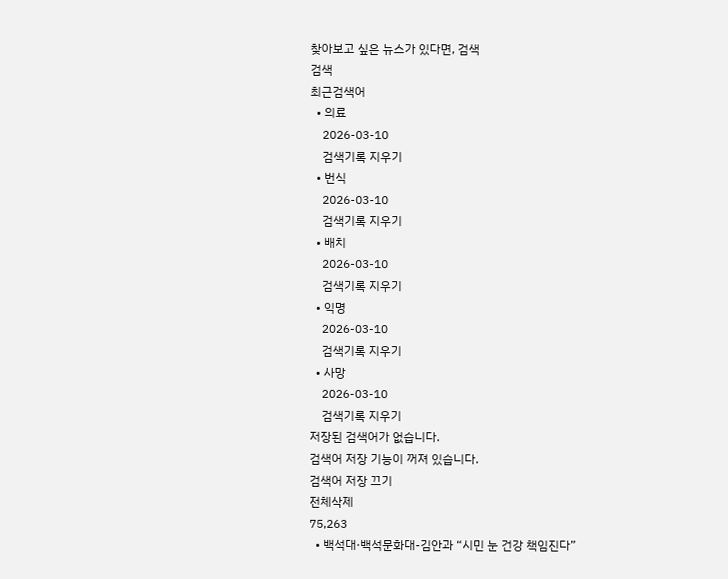찾아보고 싶은 뉴스가 있다면, 검색
검색
최근검색어
  • 의료
    2026-03-10
    검색기록 지우기
  • 번식
    2026-03-10
    검색기록 지우기
  • 배치
    2026-03-10
    검색기록 지우기
  • 익명
    2026-03-10
    검색기록 지우기
  • 사망
    2026-03-10
    검색기록 지우기
저장된 검색어가 없습니다.
검색어 저장 기능이 꺼져 있습니다.
검색어 저장 끄기
전체삭제
75,263
  • 백석대·백석문화대-김안과 “시민 눈 건강 책임진다”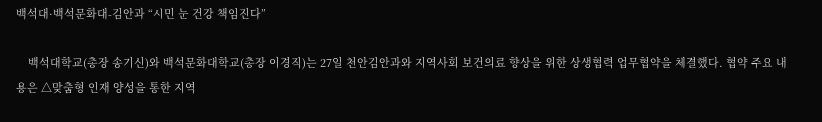백석대·백석문화대-김안과 “시민 눈 건강 책임진다”

    백석대학교(총장 송기신)와 백석문화대학교(총장 이경직)는 27일 천안김안과와 지역사회 보건의료 향상을 위한 상생협력 업무협약을 체결했다. 협약 주요 내용은 △맞춤형 인재 양성을 통한 지역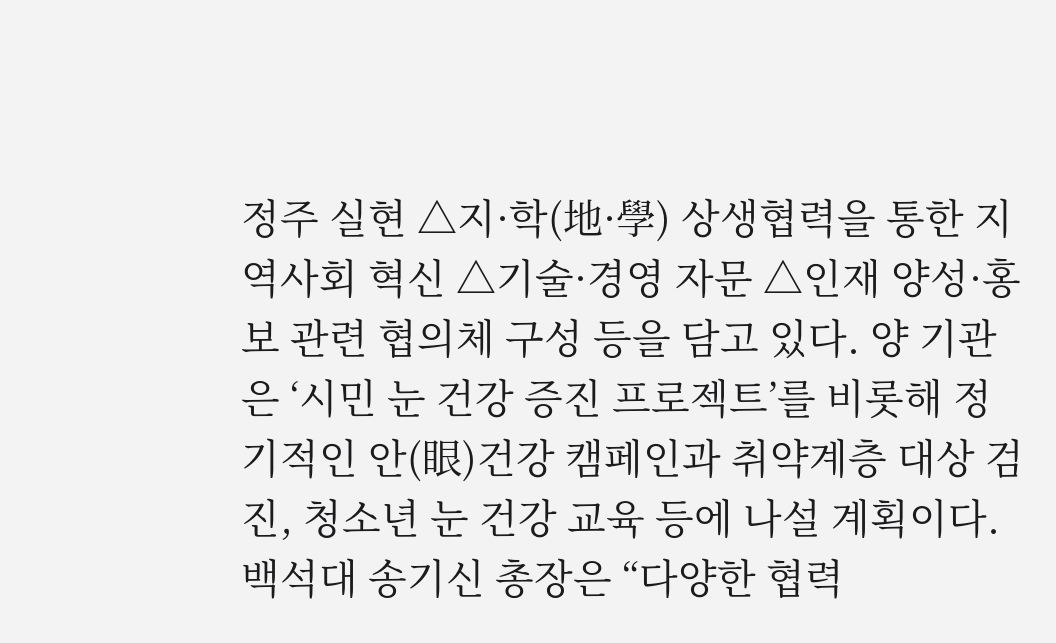정주 실현 △지·학(地·學) 상생협력을 통한 지역사회 혁신 △기술·경영 자문 △인재 양성·홍보 관련 협의체 구성 등을 담고 있다. 양 기관은 ‘시민 눈 건강 증진 프로젝트’를 비롯해 정기적인 안(眼)건강 캠페인과 취약계층 대상 검진, 청소년 눈 건강 교육 등에 나설 계획이다. 백석대 송기신 총장은 “다양한 협력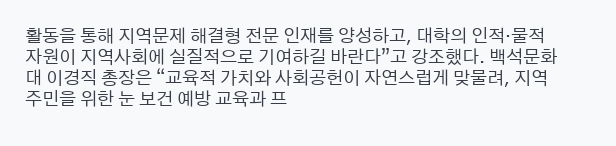활동을 통해 지역문제 해결형 전문 인재를 양성하고, 대학의 인적·물적 자원이 지역사회에 실질적으로 기여하길 바란다”고 강조했다. 백석문화대 이경직 총장은 “교육적 가치와 사회공헌이 자연스럽게 맞물려, 지역 주민을 위한 눈 보건 예방 교육과 프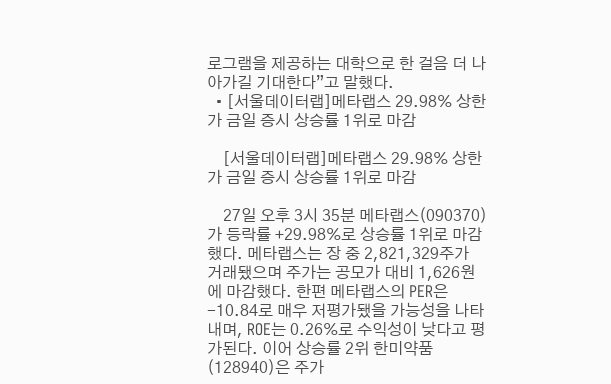로그램을 제공하는 대학으로 한 걸음 더 나아가길 기대한다”고 말했다.
  • [서울데이터랩]메타랩스 29.98% 상한가 금일 증시 상승률 1위로 마감

    [서울데이터랩]메타랩스 29.98% 상한가 금일 증시 상승률 1위로 마감

    27일 오후 3시 35분 메타랩스(090370)가 등락률 +29.98%로 상승률 1위로 마감했다. 메타랩스는 장 중 2,821,329주가 거래됐으며 주가는 공모가 대비 1,626원에 마감했다. 한편 메타랩스의 PER은 -10.84로 매우 저평가됐을 가능성을 나타내며, ROE는 0.26%로 수익성이 낮다고 평가된다. 이어 상승률 2위 한미약품(128940)은 주가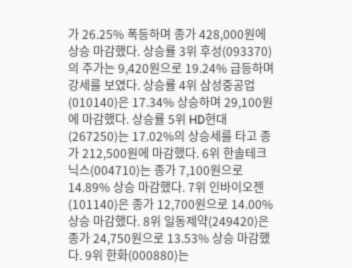가 26.25% 폭등하며 종가 428,000원에 상승 마감했다. 상승률 3위 후성(093370)의 주가는 9,420원으로 19.24% 급등하며 강세를 보였다. 상승률 4위 삼성중공업(010140)은 17.34% 상승하며 29,100원에 마감했다. 상승률 5위 HD현대(267250)는 17.02%의 상승세를 타고 종가 212,500원에 마감했다. 6위 한솔테크닉스(004710)는 종가 7,100원으로 14.89% 상승 마감했다. 7위 인바이오젠(101140)은 종가 12,700원으로 14.00% 상승 마감했다. 8위 일동제약(249420)은 종가 24,750원으로 13.53% 상승 마감했다. 9위 한화(000880)는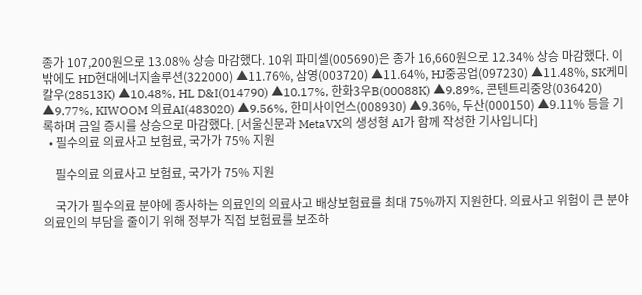종가 107,200원으로 13.08% 상승 마감했다. 10위 파미셀(005690)은 종가 16,660원으로 12.34% 상승 마감했다. 이밖에도 HD현대에너지솔루션(322000) ▲11.76%, 삼영(003720) ▲11.64%, HJ중공업(097230) ▲11.48%, SK케미칼우(28513K) ▲10.48%, HL D&I(014790) ▲10.17%, 한화3우B(00088K) ▲9.89%, 콘텐트리중앙(036420) ▲9.77%, KIWOOM 의료AI(483020) ▲9.56%, 한미사이언스(008930) ▲9.36%, 두산(000150) ▲9.11% 등을 기록하며 금일 증시를 상승으로 마감했다. [서울신문과 MetaVX의 생성형 AI가 함께 작성한 기사입니다]
  • 필수의료 의료사고 보험료, 국가가 75% 지원

    필수의료 의료사고 보험료, 국가가 75% 지원

    국가가 필수의료 분야에 종사하는 의료인의 의료사고 배상보험료를 최대 75%까지 지원한다. 의료사고 위험이 큰 분야 의료인의 부담을 줄이기 위해 정부가 직접 보험료를 보조하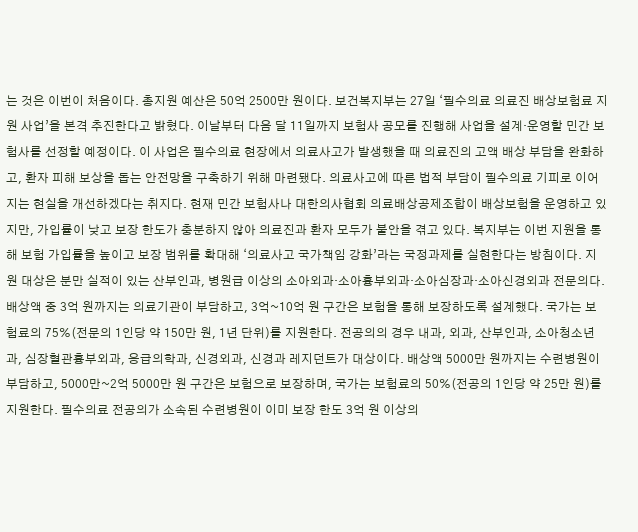는 것은 이번이 처음이다. 총지원 예산은 50억 2500만 원이다. 보건복지부는 27일 ‘필수의료 의료진 배상보험료 지원 사업’을 본격 추진한다고 밝혔다. 이날부터 다음 달 11일까지 보험사 공모를 진행해 사업을 설계·운영할 민간 보험사를 선정할 예정이다. 이 사업은 필수의료 현장에서 의료사고가 발생했을 때 의료진의 고액 배상 부담을 완화하고, 환자 피해 보상을 돕는 안전망을 구축하기 위해 마련됐다. 의료사고에 따른 법적 부담이 필수의료 기피로 이어지는 현실을 개선하겠다는 취지다. 현재 민간 보험사나 대한의사협회 의료배상공제조합이 배상보험을 운영하고 있지만, 가입률이 낮고 보장 한도가 충분하지 않아 의료진과 환자 모두가 불안을 겪고 있다. 복지부는 이번 지원을 통해 보험 가입률을 높이고 보장 범위를 확대해 ‘의료사고 국가책임 강화’라는 국정과제를 실현한다는 방침이다. 지원 대상은 분만 실적이 있는 산부인과, 병원급 이상의 소아외과·소아흉부외과·소아심장과·소아신경외과 전문의다. 배상액 중 3억 원까지는 의료기관이 부담하고, 3억~10억 원 구간은 보험을 통해 보장하도록 설계했다. 국가는 보험료의 75%(전문의 1인당 약 150만 원, 1년 단위)를 지원한다. 전공의의 경우 내과, 외과, 산부인과, 소아청소년과, 심장혈관흉부외과, 응급의학과, 신경외과, 신경과 레지던트가 대상이다. 배상액 5000만 원까지는 수련병원이 부담하고, 5000만~2억 5000만 원 구간은 보험으로 보장하며, 국가는 보험료의 50%(전공의 1인당 약 25만 원)를 지원한다. 필수의료 전공의가 소속된 수련병원이 이미 보장 한도 3억 원 이상의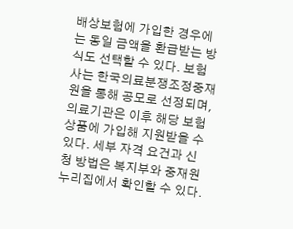배상보험에 가입한 경우에는 동일 금액을 환급받는 방식도 선택할 수 있다. 보험사는 한국의료분쟁조정중재원을 통해 공모로 선정되며, 의료기관은 이후 해당 보험상품에 가입해 지원받을 수 있다. 세부 자격 요건과 신청 방법은 복지부와 중재원 누리집에서 확인할 수 있다.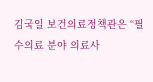김국일 보건의료정책관은 “필수의료 분야 의료사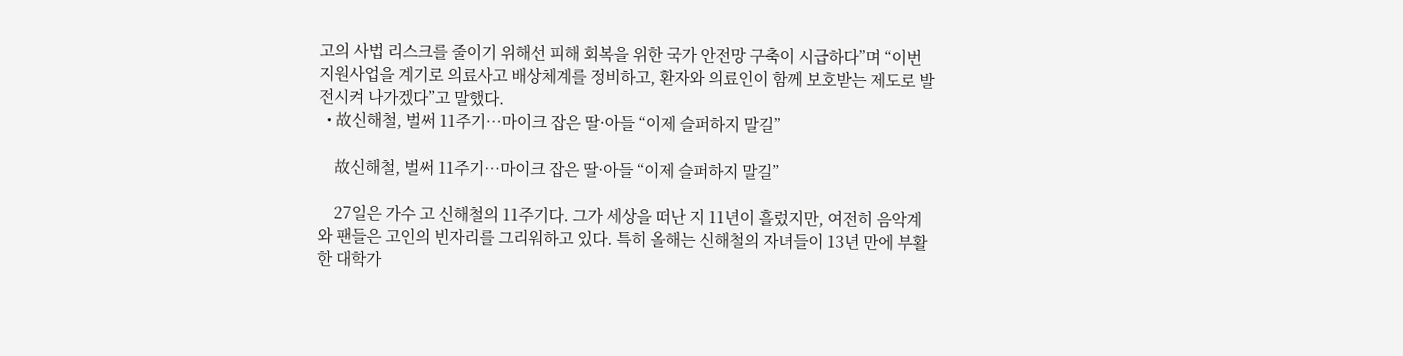고의 사법 리스크를 줄이기 위해선 피해 회복을 위한 국가 안전망 구축이 시급하다”며 “이번 지원사업을 계기로 의료사고 배상체계를 정비하고, 환자와 의료인이 함께 보호받는 제도로 발전시켜 나가겠다”고 말했다.
  • 故신해철, 벌써 11주기…마이크 잡은 딸·아들 “이제 슬퍼하지 말길”

    故신해철, 벌써 11주기…마이크 잡은 딸·아들 “이제 슬퍼하지 말길”

    27일은 가수 고 신해철의 11주기다. 그가 세상을 떠난 지 11년이 흘렀지만, 여전히 음악계와 팬들은 고인의 빈자리를 그리워하고 있다. 특히 올해는 신해철의 자녀들이 13년 만에 부활한 대학가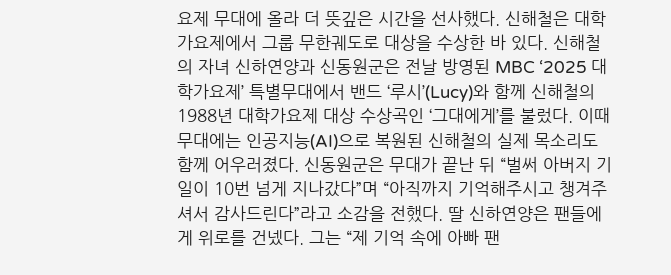요제 무대에 올라 더 뜻깊은 시간을 선사했다. 신해철은 대학가요제에서 그룹 무한궤도로 대상을 수상한 바 있다. 신해철의 자녀 신하연양과 신동원군은 전날 방영된 MBC ‘2025 대학가요제’ 특별무대에서 밴드 ‘루시’(Lucy)와 함께 신해철의 1988년 대학가요제 대상 수상곡인 ‘그대에게’를 불렀다. 이때 무대에는 인공지능(AI)으로 복원된 신해철의 실제 목소리도 함께 어우러졌다. 신동원군은 무대가 끝난 뒤 “벌써 아버지 기일이 10번 넘게 지나갔다”며 “아직까지 기억해주시고 챙겨주셔서 감사드린다”라고 소감을 전했다. 딸 신하연양은 팬들에게 위로를 건넸다. 그는 “제 기억 속에 아빠 팬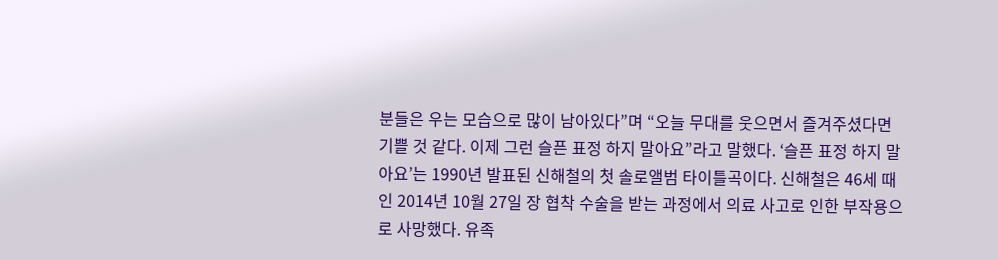분들은 우는 모습으로 많이 남아있다”며 “오늘 무대를 웃으면서 즐겨주셨다면 기쁠 것 같다. 이제 그런 슬픈 표정 하지 말아요”라고 말했다. ‘슬픈 표정 하지 말아요’는 1990년 발표된 신해철의 첫 솔로앨범 타이틀곡이다. 신해철은 46세 때인 2014년 10월 27일 장 협착 수술을 받는 과정에서 의료 사고로 인한 부작용으로 사망했다. 유족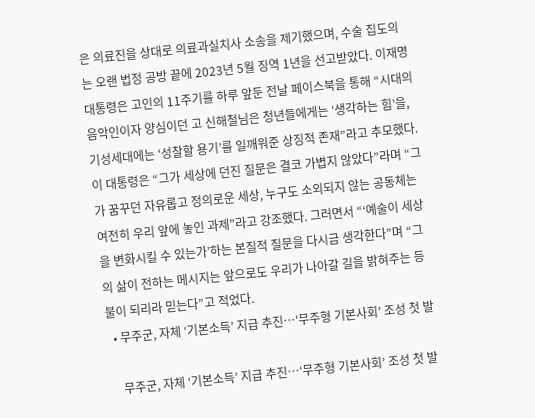은 의료진을 상대로 의료과실치사 소송을 제기했으며, 수술 집도의는 오랜 법정 공방 끝에 2023년 5월 징역 1년을 선고받았다. 이재명 대통령은 고인의 11주기를 하루 앞둔 전날 페이스북을 통해 “시대의 음악인이자 양심이던 고 신해철님은 청년들에게는 ‘생각하는 힘’을, 기성세대에는 ‘성찰할 용기’를 일깨워준 상징적 존재”라고 추모했다. 이 대통령은 “그가 세상에 던진 질문은 결코 가볍지 않았다”라며 “그가 꿈꾸던 자유롭고 정의로운 세상, 누구도 소외되지 않는 공동체는 여전히 우리 앞에 놓인 과제”라고 강조했다. 그러면서 “‘예술이 세상을 변화시킬 수 있는가’하는 본질적 질문을 다시금 생각한다”며 “그의 삶이 전하는 메시지는 앞으로도 우리가 나아갈 길을 밝혀주는 등불이 되리라 믿는다”고 적었다.
  • 무주군, 자체 ‘기본소득’ 지급 추진…‘무주형 기본사회’ 조성 첫 발

    무주군, 자체 ‘기본소득’ 지급 추진…‘무주형 기본사회’ 조성 첫 발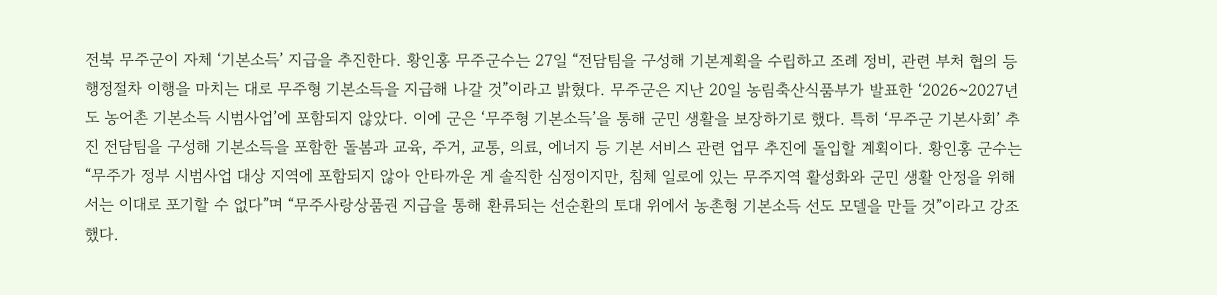전북 무주군이 자체 ‘기본소득’ 지급을 추진한다. 황인홍 무주군수는 27일 “전담팀을 구성해 기본계획을 수립하고 조례 정비, 관련 부처 협의 등 행정절차 이행을 마치는 대로 무주형 기본소득을 지급해 나갈 것”이라고 밝혔다. 무주군은 지난 20일 농림축산식품부가 발표한 ‘2026~2027년도 농어촌 기본소득 시범사업’에 포함되지 않았다. 이에 군은 ‘무주형 기본소득’을 통해 군민 생활을 보장하기로 했다. 특히 ‘무주군 기본사회’ 추진 전담팀을 구성해 기본소득을 포함한 돌봄과 교육, 주거, 교통, 의료, 에너지 등 기본 서비스 관련 업무 추진에 돌입할 계획이다. 황인홍 군수는 “무주가 정부 시범사업 대상 지역에 포함되지 않아 안타까운 게 솔직한 심정이지만, 침체 일로에 있는 무주지역 활성화와 군민 생활 안정을 위해서는 이대로 포기할 수 없다”며 “무주사랑상품권 지급을 통해 환류되는 선순환의 토대 위에서 농촌형 기본소득 선도 모델을 만들 것”이라고 강조했다.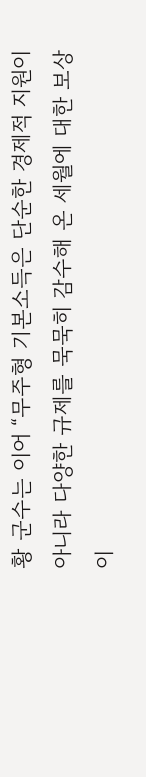황 군수는 이어 “무주형 기본소득은 단순한 경제적 지원이 아니라 다양한 규제를 묵묵히 감수해 온 세월에 대한 보상이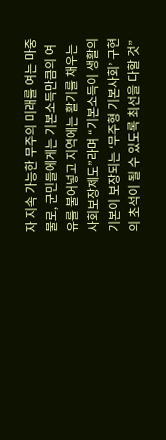자 지속 가능한 무주의 미래를 여는 마중물로, 군민들에게는 기본소득만큼의 여유를 불어넣고 지역에는 활기를 채우는 사회보장제도”라며 “기본소득이 생활의 기본이 보장되는 ‘무주형 기본사회’ 구현의 초석이 될 수 있도록 최선을 다할 것”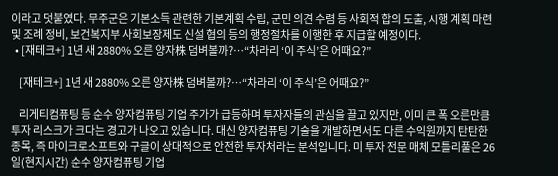이라고 덧붙였다. 무주군은 기본소득 관련한 기본계획 수립, 군민 의견 수렴 등 사회적 합의 도출, 시행 계획 마련 및 조례 정비, 보건복지부 사회보장제도 신설 협의 등의 행정절차를 이행한 후 지급할 예정이다.
  • [재테크+] 1년 새 2880% 오른 양자株 덤벼볼까?…“차라리 ‘이 주식’은 어때요?”

    [재테크+] 1년 새 2880% 오른 양자株 덤벼볼까?…“차라리 ‘이 주식’은 어때요?”

    리게티컴퓨팅 등 순수 양자컴퓨팅 기업 주가가 급등하며 투자자들의 관심을 끌고 있지만, 이미 큰 폭 오른만큼 투자 리스크가 크다는 경고가 나오고 있습니다. 대신 양자컴퓨팅 기술을 개발하면서도 다른 수익원까지 탄탄한 종목, 즉 마이크로소프트와 구글이 상대적으로 안전한 투자처라는 분석입니다. 미 투자 전문 매체 모틀리풀은 26일(현지시간) 순수 양자컴퓨팅 기업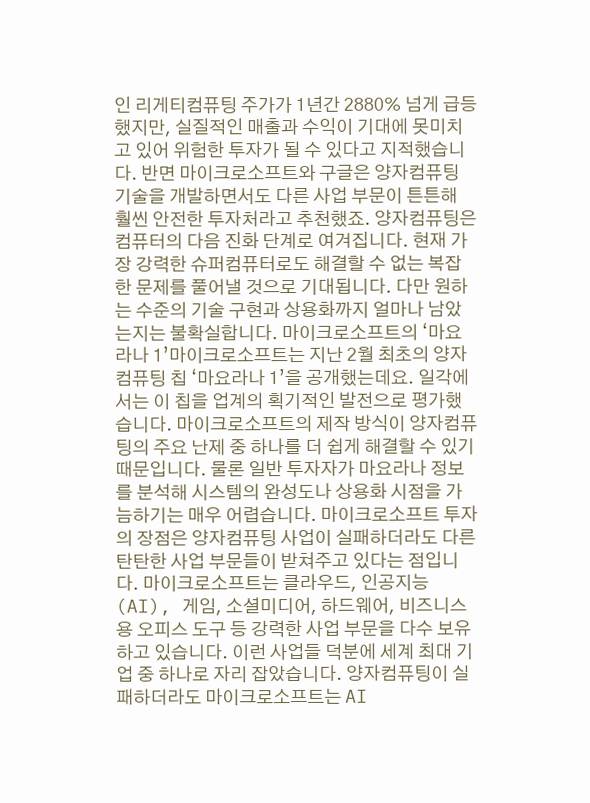인 리게티컴퓨팅 주가가 1년간 2880% 넘게 급등했지만, 실질적인 매출과 수익이 기대에 못미치고 있어 위험한 투자가 될 수 있다고 지적했습니다. 반면 마이크로소프트와 구글은 양자컴퓨팅 기술을 개발하면서도 다른 사업 부문이 튼튼해 훨씬 안전한 투자처라고 추천했죠. 양자컴퓨팅은 컴퓨터의 다음 진화 단계로 여겨집니다. 현재 가장 강력한 슈퍼컴퓨터로도 해결할 수 없는 복잡한 문제를 풀어낼 것으로 기대됩니다. 다만 원하는 수준의 기술 구현과 상용화까지 얼마나 남았는지는 불확실합니다. 마이크로소프트의 ‘마요라나 1’마이크로소프트는 지난 2월 최초의 양자컴퓨팅 칩 ‘마요라나 1’을 공개했는데요. 일각에서는 이 칩을 업계의 획기적인 발전으로 평가했습니다. 마이크로소프트의 제작 방식이 양자컴퓨팅의 주요 난제 중 하나를 더 쉽게 해결할 수 있기 때문입니다. 물론 일반 투자자가 마요라나 정보를 분석해 시스템의 완성도나 상용화 시점을 가늠하기는 매우 어렵습니다. 마이크로소프트 투자의 장점은 양자컴퓨팅 사업이 실패하더라도 다른 탄탄한 사업 부문들이 받쳐주고 있다는 점입니다. 마이크로소프트는 클라우드, 인공지능(AI), 게임, 소셜미디어, 하드웨어, 비즈니스용 오피스 도구 등 강력한 사업 부문을 다수 보유하고 있습니다. 이런 사업들 덕분에 세계 최대 기업 중 하나로 자리 잡았습니다. 양자컴퓨팅이 실패하더라도 마이크로소프트는 AI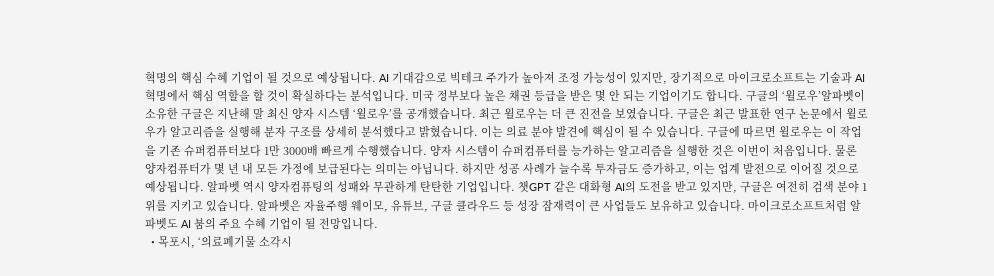혁명의 핵심 수혜 기업이 될 것으로 예상됩니다. AI 기대감으로 빅테크 주가가 높아져 조정 가능성이 있지만, 장기적으로 마이크로소프트는 기술과 AI 혁명에서 핵심 역할을 할 것이 확실하다는 분석입니다. 미국 정부보다 높은 채권 등급을 받은 몇 안 되는 기업이기도 합니다. 구글의 ‘윌로우’알파벳이 소유한 구글은 지난해 말 최신 양자 시스템 ‘윌로우’를 공개했습니다. 최근 윌로우는 더 큰 진전을 보였습니다. 구글은 최근 발표한 연구 논문에서 윌로우가 알고리즘을 실행해 분자 구조를 상세히 분석했다고 밝혔습니다. 이는 의료 분야 발견에 핵심이 될 수 있습니다. 구글에 따르면 윌로우는 이 작업을 기존 슈퍼컴퓨터보다 1만 3000배 빠르게 수행했습니다. 양자 시스템이 슈퍼컴퓨터를 능가하는 알고리즘을 실행한 것은 이번이 처음입니다. 물론 양자컴퓨터가 몇 년 내 모든 가정에 보급된다는 의미는 아닙니다. 하지만 성공 사례가 늘수록 투자금도 증가하고, 이는 업계 발전으로 이어질 것으로 예상됩니다. 알파벳 역시 양자컴퓨팅의 성패와 무관하게 탄탄한 기업입니다. 챗GPT 같은 대화형 AI의 도전을 받고 있지만, 구글은 여전히 검색 분야 1위를 지키고 있습니다. 알파벳은 자율주행 웨이모, 유튜브, 구글 클라우드 등 성장 잠재력이 큰 사업들도 보유하고 있습니다. 마이크로소프트처럼 알파벳도 AI 붐의 주요 수혜 기업이 될 전망입니다.
  • 목포시, ‘의료폐기물 소각시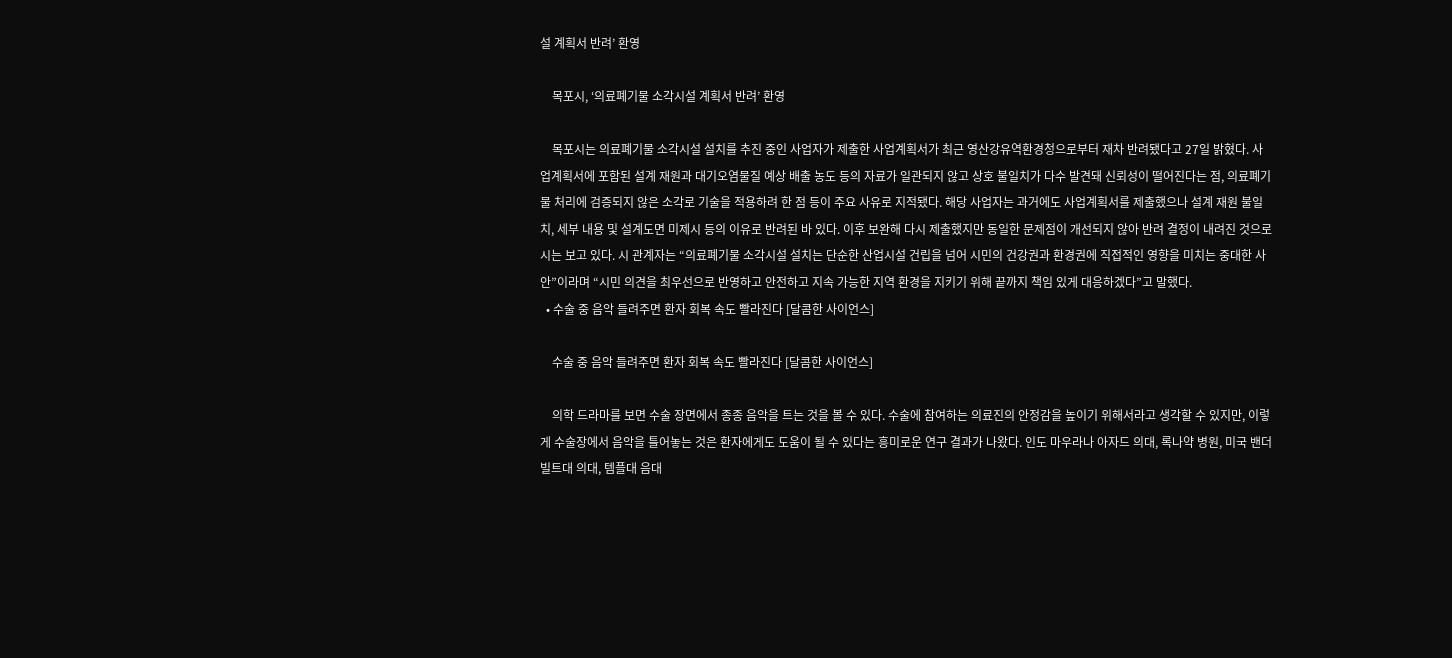설 계획서 반려’ 환영

    목포시, ‘의료폐기물 소각시설 계획서 반려’ 환영

    목포시는 의료폐기물 소각시설 설치를 추진 중인 사업자가 제출한 사업계획서가 최근 영산강유역환경청으로부터 재차 반려됐다고 27일 밝혔다. 사업계획서에 포함된 설계 재원과 대기오염물질 예상 배출 농도 등의 자료가 일관되지 않고 상호 불일치가 다수 발견돼 신뢰성이 떨어진다는 점, 의료폐기물 처리에 검증되지 않은 소각로 기술을 적용하려 한 점 등이 주요 사유로 지적됐다. 해당 사업자는 과거에도 사업계획서를 제출했으나 설계 재원 불일치, 세부 내용 및 설계도면 미제시 등의 이유로 반려된 바 있다. 이후 보완해 다시 제출했지만 동일한 문제점이 개선되지 않아 반려 결정이 내려진 것으로 시는 보고 있다. 시 관계자는 “의료폐기물 소각시설 설치는 단순한 산업시설 건립을 넘어 시민의 건강권과 환경권에 직접적인 영향을 미치는 중대한 사안”이라며 “시민 의견을 최우선으로 반영하고 안전하고 지속 가능한 지역 환경을 지키기 위해 끝까지 책임 있게 대응하겠다”고 말했다.
  • 수술 중 음악 들려주면 환자 회복 속도 빨라진다 [달콤한 사이언스]

    수술 중 음악 들려주면 환자 회복 속도 빨라진다 [달콤한 사이언스]

    의학 드라마를 보면 수술 장면에서 종종 음악을 트는 것을 볼 수 있다. 수술에 참여하는 의료진의 안정감을 높이기 위해서라고 생각할 수 있지만, 이렇게 수술장에서 음악을 틀어놓는 것은 환자에게도 도움이 될 수 있다는 흥미로운 연구 결과가 나왔다. 인도 마우라나 아자드 의대, 록나약 병원, 미국 밴더빌트대 의대, 템플대 음대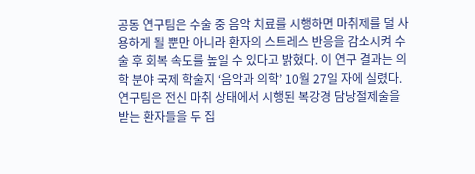공동 연구팀은 수술 중 음악 치료를 시행하면 마취제를 덜 사용하게 될 뿐만 아니라 환자의 스트레스 반응을 감소시켜 수술 후 회복 속도를 높일 수 있다고 밝혔다. 이 연구 결과는 의학 분야 국제 학술지 ‘음악과 의학’ 10월 27일 자에 실렸다. 연구팀은 전신 마취 상태에서 시행된 복강경 담낭절제술을 받는 환자들을 두 집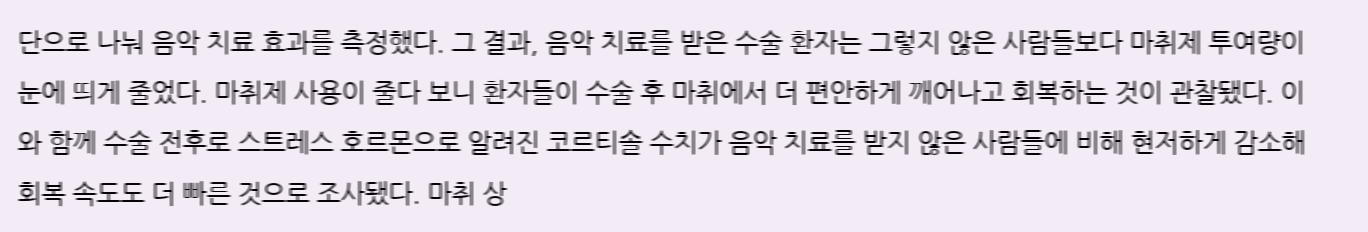단으로 나눠 음악 치료 효과를 측정했다. 그 결과, 음악 치료를 받은 수술 환자는 그렇지 않은 사람들보다 마취제 투여량이 눈에 띄게 줄었다. 마취제 사용이 줄다 보니 환자들이 수술 후 마취에서 더 편안하게 깨어나고 회복하는 것이 관찰됐다. 이와 함께 수술 전후로 스트레스 호르몬으로 알려진 코르티솔 수치가 음악 치료를 받지 않은 사람들에 비해 현저하게 감소해 회복 속도도 더 빠른 것으로 조사됐다. 마취 상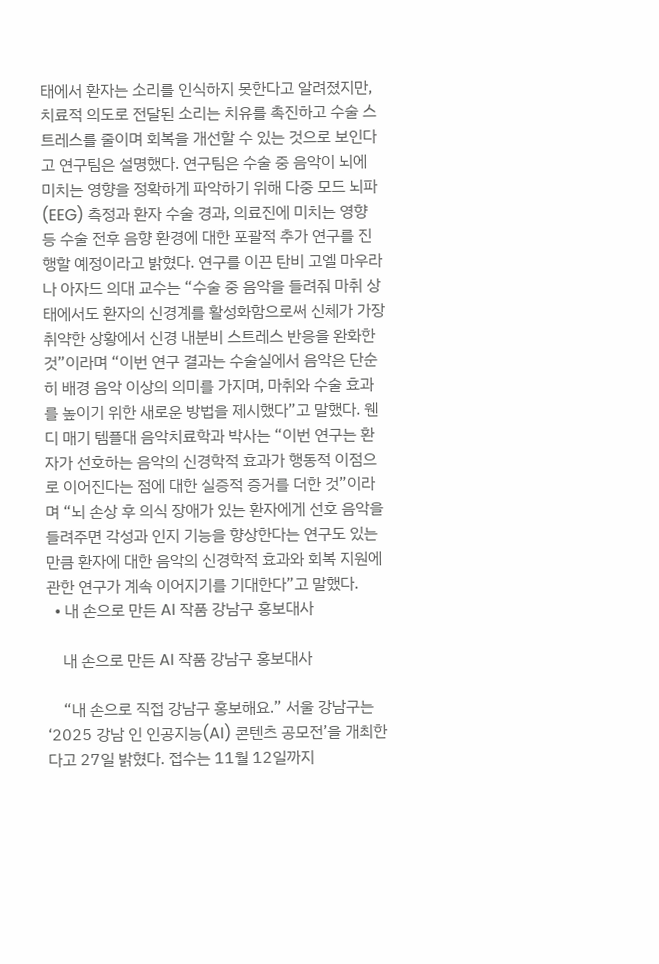태에서 환자는 소리를 인식하지 못한다고 알려졌지만, 치료적 의도로 전달된 소리는 치유를 촉진하고 수술 스트레스를 줄이며 회복을 개선할 수 있는 것으로 보인다고 연구팀은 설명했다. 연구팀은 수술 중 음악이 뇌에 미치는 영향을 정확하게 파악하기 위해 다중 모드 뇌파(EEG) 측정과 환자 수술 경과, 의료진에 미치는 영향 등 수술 전후 음향 환경에 대한 포괄적 추가 연구를 진행할 예정이라고 밝혔다. 연구를 이끈 탄비 고엘 마우라나 아자드 의대 교수는 “수술 중 음악을 들려줘 마취 상태에서도 환자의 신경계를 활성화함으로써 신체가 가장 취약한 상황에서 신경 내분비 스트레스 반응을 완화한 것”이라며 “이번 연구 결과는 수술실에서 음악은 단순히 배경 음악 이상의 의미를 가지며, 마취와 수술 효과를 높이기 위한 새로운 방법을 제시했다”고 말했다. 웬디 매기 템플대 음악치료학과 박사는 “이번 연구는 환자가 선호하는 음악의 신경학적 효과가 행동적 이점으로 이어진다는 점에 대한 실증적 증거를 더한 것”이라며 “뇌 손상 후 의식 장애가 있는 환자에게 선호 음악을 들려주면 각성과 인지 기능을 향상한다는 연구도 있는 만큼 환자에 대한 음악의 신경학적 효과와 회복 지원에 관한 연구가 계속 이어지기를 기대한다”고 말했다.
  • 내 손으로 만든 AI 작품 강남구 홍보대사

    내 손으로 만든 AI 작품 강남구 홍보대사

    “내 손으로 직접 강남구 홍보해요.” 서울 강남구는 ‘2025 강남 인 인공지능(AI) 콘텐츠 공모전’을 개최한다고 27일 밝혔다. 접수는 11월 12일까지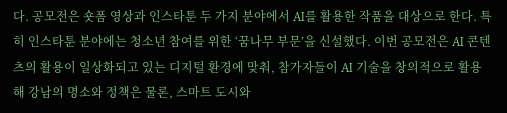다. 공모전은 숏폼 영상과 인스타툰 두 가지 분야에서 AI를 활용한 작품을 대상으로 한다. 특히 인스타툰 분야에는 청소년 참여를 위한 ‘꿈나무 부문’을 신설했다. 이번 공모전은 AI 콘텐츠의 활용이 일상화되고 있는 디지털 환경에 맞춰, 참가자들이 AI 기술을 창의적으로 활용해 강남의 명소와 정책은 물론, 스마트 도시와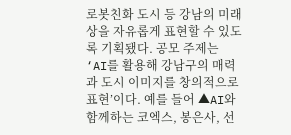로봇친화 도시 등 강남의 미래상을 자유롭게 표현할 수 있도록 기획됐다. 공모 주제는 ‘AI를 활용해 강남구의 매력과 도시 이미지를 창의적으로 표현’이다. 예를 들어 ▲AI와 함께하는 코엑스, 봉은사, 선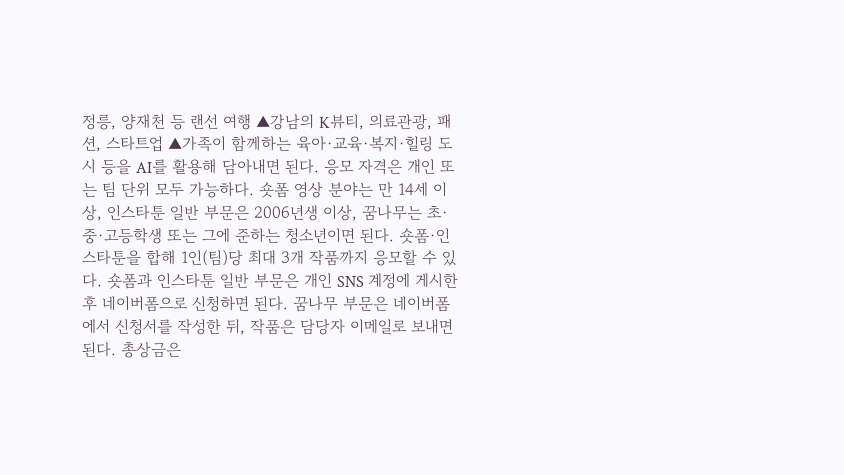정릉, 양재천 등 랜선 여행 ▲강남의 K뷰티, 의료관광, 패션, 스타트업 ▲가족이 함께하는 육아·교육·복지·힐링 도시 등을 AI를 활용해 담아내면 된다. 응모 자격은 개인 또는 팀 단위 모두 가능하다. 숏폼 영상 분야는 만 14세 이상, 인스타툰 일반 부문은 2006년생 이상, 꿈나무는 초·중·고등학생 또는 그에 준하는 청소년이면 된다. 숏폼·인스타툰을 합해 1인(팀)당 최대 3개 작품까지 응모할 수 있다. 숏폼과 인스타툰 일반 부문은 개인 SNS 계정에 게시한 후 네이버폼으로 신청하면 된다. 꿈나무 부문은 네이버폼에서 신청서를 작성한 뒤, 작품은 담당자 이메일로 보내면 된다. 총상금은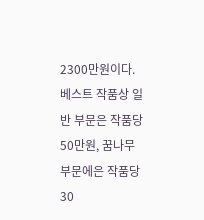2300만원이다. 베스트 작품상 일반 부문은 작품당 50만원, 꿈나무 부문에은 작품당 30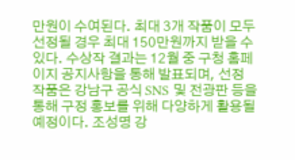만원이 수여된다. 최대 3개 작품이 모두 선정될 경우 최대 150만원까지 받을 수 있다. 수상작 결과는 12월 중 구청 홈페이지 공지사항을 통해 발표되며, 선정 작품은 강남구 공식 SNS 및 전광판 등을 통해 구정 홍보를 위해 다양하게 활용될 예정이다. 조성명 강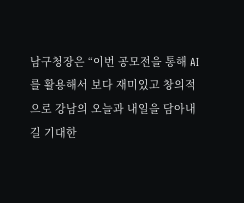남구청장은 “이번 공모전을 통해 AI를 활용해서 보다 재미있고 창의적으로 강남의 오늘과 내일을 담아내길 기대한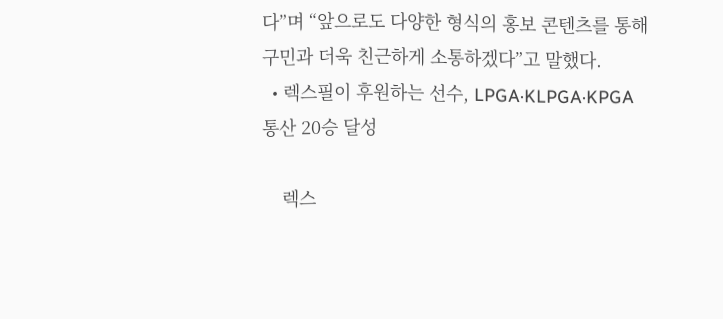다”며 “앞으로도 다양한 형식의 홍보 콘텐츠를 통해 구민과 더욱 친근하게 소통하겠다”고 말했다.
  • 렉스필이 후원하는 선수, LPGA·KLPGA·KPGA 통산 20승 달성

    렉스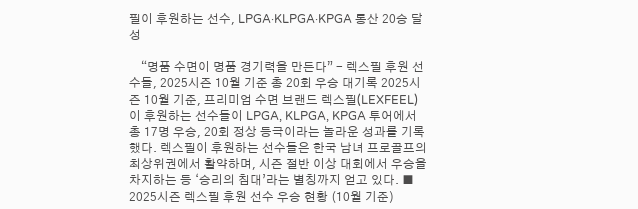필이 후원하는 선수, LPGA·KLPGA·KPGA 통산 20승 달성

    “명품 수면이 명품 경기력을 만든다” - 렉스필 후원 선수들, 2025시즌 10월 기준 총 20회 우승 대기록 2025시즌 10월 기준, 프리미엄 수면 브랜드 렉스필(LEXFEEL)이 후원하는 선수들이 LPGA, KLPGA, KPGA 투어에서 총 17명 우승, 20회 정상 등극이라는 놀라운 성과를 기록했다. 렉스필이 후원하는 선수들은 한국 남녀 프로골프의 최상위권에서 활약하며, 시즌 절반 이상 대회에서 우승을 차지하는 등 ‘승리의 침대’라는 별칭까지 얻고 있다. ■ 2025시즌 렉스필 후원 선수 우승 현황 (10월 기준)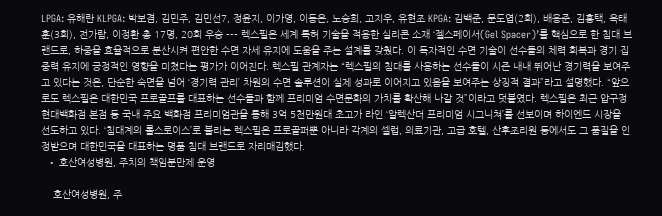LPGA: 유해란 KLPGA: 박보겸, 김민주, 김민선7, 정윤지, 이가영, 이동은, 노승희, 고지우, 유현조 KPGA: 김백준, 문도엽(2회), 배용준, 김홍택, 옥태훈(3회), 전가람, 이정환 총 17명, 20회 우승 --- 렉스필은 세계 특허 기술을 적용한 실리콘 소재 ‘젤스페이서(Gel Spacer)’를 핵심으로 한 침대 브랜드로, 하중을 효율적으로 분산시켜 편안한 수면 자세 유지에 도움을 주는 설계를 갖췄다. 이 독자적인 수면 기술이 선수들의 체력 회복과 경기 집중력 유지에 긍정적인 영향을 미쳤다는 평가가 이어진다. 렉스필 관계자는 “렉스필의 침대를 사용하는 선수들이 시즌 내내 뛰어난 경기력을 보여주고 있다는 것은, 단순한 숙면을 넘어 ‘경기력 관리’ 차원의 수면 솔루션이 실제 성과로 이어지고 있음을 보여주는 상징적 결과”라고 설명했다. “앞으로도 렉스필은 대한민국 프로골프를 대표하는 선수들과 함께 프리미엄 수면문화의 가치를 확산해 나갈 것”이라고 덧붙였다. 렉스필은 최근 압구정 현대백화점 본점 등 국내 주요 백화점 프리미엄관을 통해 3억 5천만원대 초고가 라인 ‘알렉산더 프리미엄 시그니쳐’를 선보이며 하이엔드 시장을 선도하고 있다. ‘침대계의 롤스로이스’로 불리는 렉스필은 프로골퍼뿐 아니라 각계의 셀럽, 의료기관, 고급 호텔, 산후조리원 등에서도 그 품질을 인정받으며 대한민국을 대표하는 명품 침대 브랜드로 자리매김했다.
  • 호산여성병원, 주치의 책임분만제 운영

    호산여성병원, 주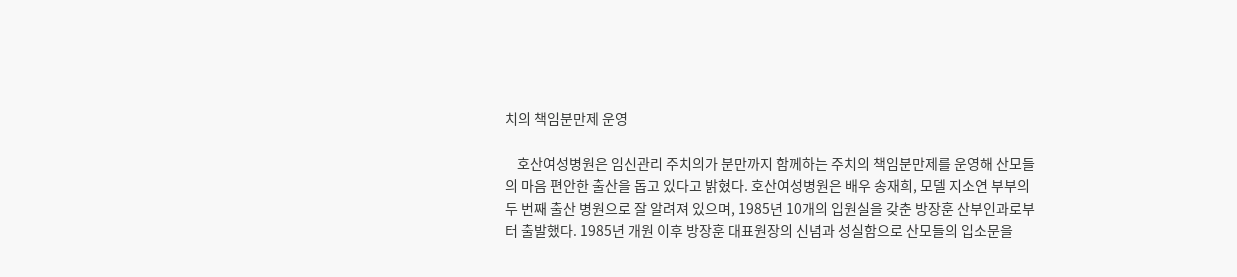치의 책임분만제 운영

    호산여성병원은 임신관리 주치의가 분만까지 함께하는 주치의 책임분만제를 운영해 산모들의 마음 편안한 출산을 돕고 있다고 밝혔다. 호산여성병원은 배우 송재희, 모델 지소연 부부의 두 번째 출산 병원으로 잘 알려져 있으며, 1985년 10개의 입원실을 갖춘 방장훈 산부인과로부터 출발했다. 1985년 개원 이후 방장훈 대표원장의 신념과 성실함으로 산모들의 입소문을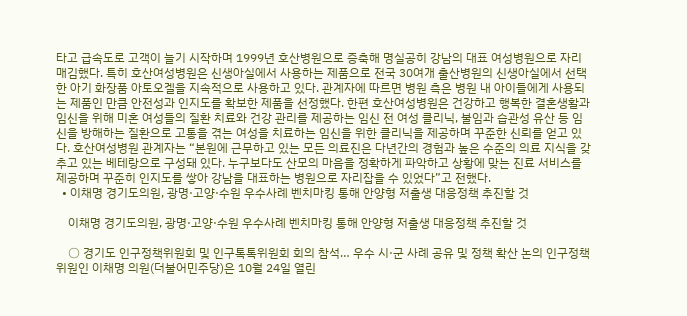타고 급속도로 고객이 늘기 시작하며 1999년 호산병원으로 증축해 명실공히 강남의 대표 여성병원으로 자리매김했다. 특히 호산여성병원은 신생아실에서 사용하는 제품으로 전국 30여개 출산병원의 신생아실에서 선택한 아기 화장품 아토오겔을 지속적으로 사용하고 있다. 관계자에 따르면 병원 측은 병원 내 아이들에게 사용되는 제품인 만큼 안전성과 인지도를 확보한 제품을 선정했다. 한편 호산여성병원은 건강하고 행복한 결혼생활과 임신을 위해 미혼 여성들의 질환 치료와 건강 관리를 제공하는 임신 전 여성 클리닉, 불임과 습관성 유산 등 임신을 방해하는 질환으로 고통을 겪는 여성을 치료하는 임신을 위한 클리닉을 제공하며 꾸준한 신뢰를 얻고 있다. 호산여성병원 관계자는 “본원에 근무하고 있는 모든 의료진은 다년간의 경험과 높은 수준의 의료 지식을 갖추고 있는 베테랑으로 구성돼 있다. 누구보다도 산모의 마음을 정확하게 파악하고 상황에 맞는 진료 서비스를 제공하며 꾸준히 인지도를 쌓아 강남을 대표하는 병원으로 자리잡을 수 있었다”고 전했다.
  • 이채명 경기도의원, 광명·고양·수원 우수사례 벤치마킹 통해 안양형 저출생 대응정책 추진할 것

    이채명 경기도의원, 광명·고양·수원 우수사례 벤치마킹 통해 안양형 저출생 대응정책 추진할 것

    ○ 경기도 인구정책위원회 및 인구톡톡위원회 회의 참석… 우수 시·군 사례 공유 및 정책 확산 논의 인구정책위원인 이채명 의원(더불어민주당)은 10월 24일 열린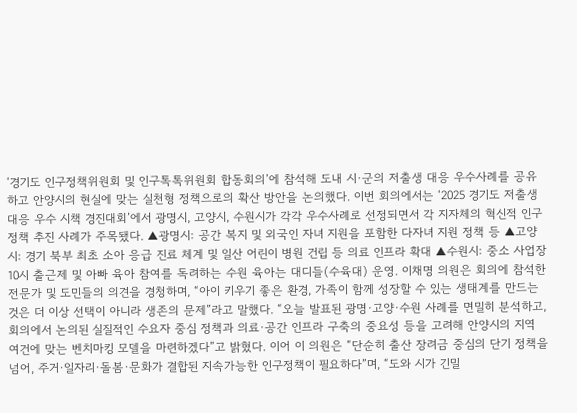‘경기도 인구정책위원회 및 인구톡톡위원회 합동회의’에 참석해 도내 시·군의 저출생 대응 우수사례를 공유하고 안양시의 현실에 맞는 실천형 정책으로의 확산 방안을 논의했다. 이번 회의에서는 ‘2025 경기도 저출생 대응 우수 시책 경진대회’에서 광명시, 고양시, 수원시가 각각 우수사례로 선정되면서 각 지자체의 혁신적 인구정책 추진 사례가 주목됐다. ▲광명시: 공간 복지 및 외국인 자녀 지원을 포함한 다자녀 지원 정책 등 ▲고양시: 경기 북부 최초 소아 응급 진료 체계 및 일산 어린이 병원 건립 등 의료 인프라 확대 ▲수원시: 중소 사업장 10시 출근제 및 아빠 육아 참여를 독려하는 수원 육아는 대디들(수육대) 운영. 이채명 의원은 회의에 참석한 전문가 및 도민들의 의견을 경청하며, “아이 키우기 좋은 환경, 가족이 함께 성장할 수 있는 생태계를 만드는 것은 더 이상 선택이 아니라 생존의 문제”라고 말했다. “오늘 발표된 광명·고양·수원 사례를 면밀히 분석하고, 회의에서 논의된 실질적인 수요자 중심 정책과 의료·공간 인프라 구축의 중요성 등을 고려해 안양시의 지역 여건에 맞는 벤치마킹 모델을 마련하겠다”고 밝혔다. 이어 이 의원은 “단순히 출산 장려금 중심의 단기 정책을 넘어, 주거·일자리·돌봄·문화가 결합된 지속가능한 인구정책이 필요하다”며, “도와 시가 긴밀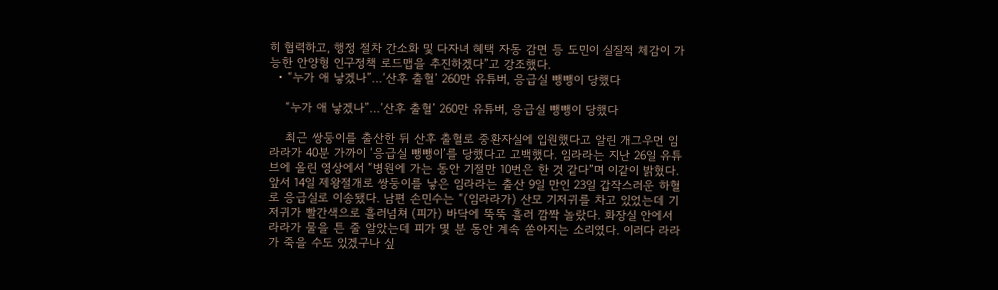히 협력하고, 행정 절차 간소화 및 다자녀 혜택 자동 감면 등 도민이 실질적 체감이 가능한 안양형 인구정책 로드맵을 추진하겠다”고 강조했다.
  • “누가 애 낳겠나”…‘산후 출혈’ 260만 유튜버, 응급실 뺑뺑이 당했다

    “누가 애 낳겠나”…‘산후 출혈’ 260만 유튜버, 응급실 뺑뺑이 당했다

    최근 쌍둥이를 출산한 뒤 산후 출혈로 중환자실에 입원했다고 알린 개그우먼 임라라가 40분 가까이 ‘응급실 뺑뺑이’를 당했다고 고백했다. 임라라는 지난 26일 유튜브에 올린 영상에서 “병원에 가는 동안 기절만 10번은 한 것 같다”며 이같이 밝혔다. 앞서 14일 제왕절개로 쌍둥이를 낳은 임라라는 출산 9일 만인 23일 갑작스러운 하혈로 응급실로 이송됐다. 남편 손민수는 “(임라라가) 산모 기저귀를 차고 있었는데 기저귀가 빨간색으로 흘러넘쳐 (피가) 바닥에 뚝뚝 흘러 깜짝 놀랐다. 화장실 안에서 라라가 물을 튼 줄 알았는데 피가 몇 분 동안 계속 쏟아지는 소리였다. 이러다 라라가 죽을 수도 있겠구나 싶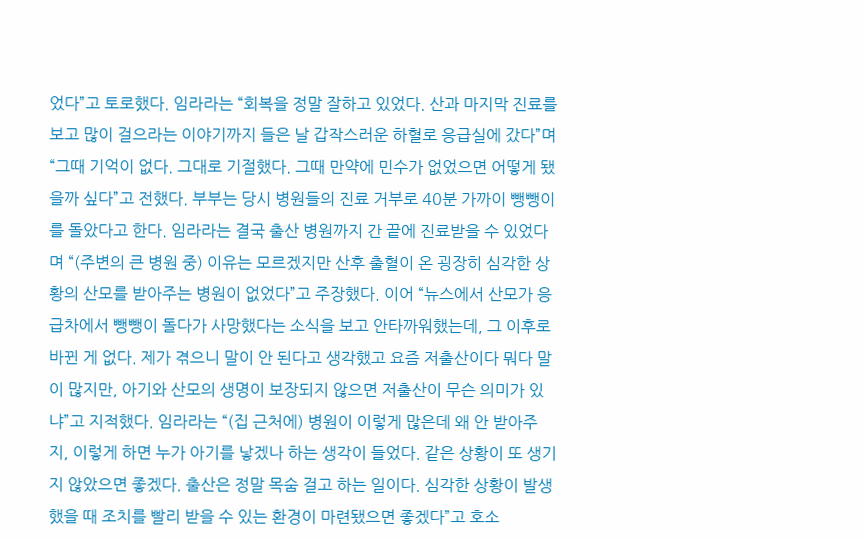었다”고 토로했다. 임라라는 “회복을 정말 잘하고 있었다. 산과 마지막 진료를 보고 많이 걸으라는 이야기까지 들은 날 갑작스러운 하혈로 응급실에 갔다”며 “그때 기억이 없다. 그대로 기절했다. 그때 만약에 민수가 없었으면 어떻게 됐을까 싶다”고 전했다. 부부는 당시 병원들의 진료 거부로 40분 가까이 뺑뺑이를 돌았다고 한다. 임라라는 결국 출산 병원까지 간 끝에 진료받을 수 있었다며 “(주변의 큰 병원 중) 이유는 모르겠지만 산후 출혈이 온 굉장히 심각한 상황의 산모를 받아주는 병원이 없었다”고 주장했다. 이어 “뉴스에서 산모가 응급차에서 뺑뺑이 돌다가 사망했다는 소식을 보고 안타까워했는데, 그 이후로 바뀐 게 없다. 제가 겪으니 말이 안 된다고 생각했고 요즘 저출산이다 뭐다 말이 많지만, 아기와 산모의 생명이 보장되지 않으면 저출산이 무슨 의미가 있냐”고 지적했다. 임라라는 “(집 근처에) 병원이 이렇게 많은데 왜 안 받아주지, 이렇게 하면 누가 아기를 낳겠나 하는 생각이 들었다. 같은 상황이 또 생기지 않았으면 좋겠다. 출산은 정말 목숨 걸고 하는 일이다. 심각한 상황이 발생했을 때 조치를 빨리 받을 수 있는 환경이 마련됐으면 좋겠다”고 호소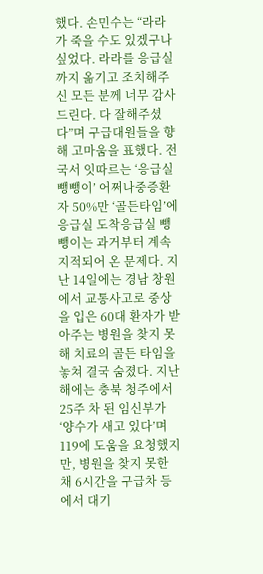했다. 손민수는 “라라가 죽을 수도 있겠구나 싶었다. 라라를 응급실까지 옮기고 조치해주신 모든 분께 너무 감사드린다. 다 잘해주셨다”며 구급대원들을 향해 고마움을 표했다. 전국서 잇따르는 ‘응급실 뺑뺑이’ 어쩌나중증환자 50%만 ‘골든타임’에 응급실 도착응급실 뺑뺑이는 과거부터 계속 지적되어 온 문제다. 지난 14일에는 경남 창원에서 교통사고로 중상을 입은 60대 환자가 받아주는 병원을 찾지 못해 치료의 골든 타임을 놓쳐 결국 숨졌다. 지난해에는 충북 청주에서 25주 차 된 임신부가 ‘양수가 새고 있다’며 119에 도움을 요청했지만, 병원을 찾지 못한 채 6시간을 구급차 등에서 대기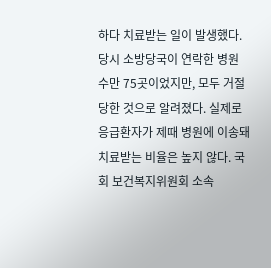하다 치료받는 일이 발생했다. 당시 소방당국이 연락한 병원 수만 75곳이었지만, 모두 거절당한 것으로 알려졌다. 실제로 응급환자가 제때 병원에 이송돼 치료받는 비율은 높지 않다. 국회 보건복지위원회 소속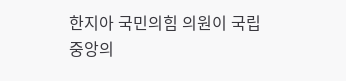한지아 국민의힘 의원이 국립중앙의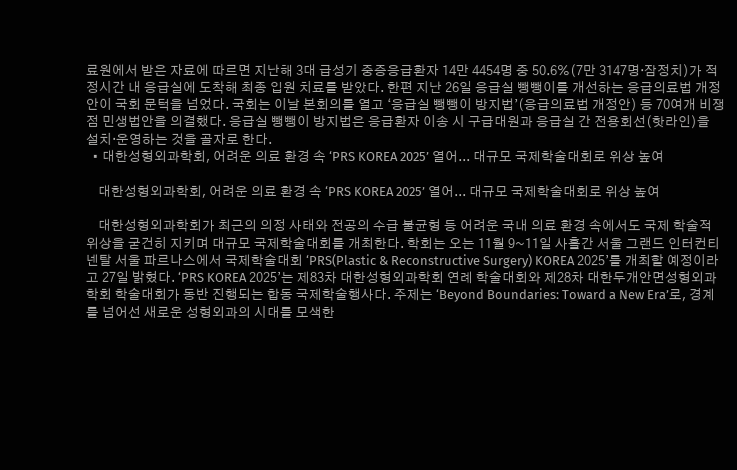료원에서 받은 자료에 따르면 지난해 3대 급성기 중증응급환자 14만 4454명 중 50.6%(7만 3147명·잠정치)가 적정시간 내 응급실에 도착해 최종 입원 치료를 받았다. 한편 지난 26일 응급실 뺑뺑이를 개선하는 응급의료법 개정안이 국회 문턱을 넘었다. 국회는 이날 본회의를 열고 ‘응급실 뺑뺑이 방지법’(응급의료법 개정안) 등 70여개 비쟁점 민생법안을 의결했다. 응급실 뺑뺑이 방지법은 응급환자 이송 시 구급대원과 응급실 간 전용회선(핫라인)을 설치·운영하는 것을 골자로 한다.
  • 대한성형외과학회, 어려운 의료 환경 속 ‘PRS KOREA 2025’ 열어... 대규모 국제학술대회로 위상 높여

    대한성형외과학회, 어려운 의료 환경 속 ‘PRS KOREA 2025’ 열어... 대규모 국제학술대회로 위상 높여

    대한성형외과학회가 최근의 의정 사태와 전공의 수급 불균형 등 어려운 국내 의료 환경 속에서도 국제 학술적 위상을 굳건히 지키며 대규모 국제학술대회를 개최한다. 학회는 오는 11월 9~11일 사흘간 서울 그랜드 인터컨티넨탈 서울 파르나스에서 국제학술대회 ‘PRS(Plastic & Reconstructive Surgery) KOREA 2025’를 개최할 예정이라고 27일 밝혔다. ‘PRS KOREA 2025’는 제83차 대한성형외과학회 연례 학술대회와 제28차 대한두개안면성형외과학회 학술대회가 동반 진행되는 합동 국제학술행사다. 주제는 ‘Beyond Boundaries: Toward a New Era’로, 경계를 넘어선 새로운 성형외과의 시대를 모색한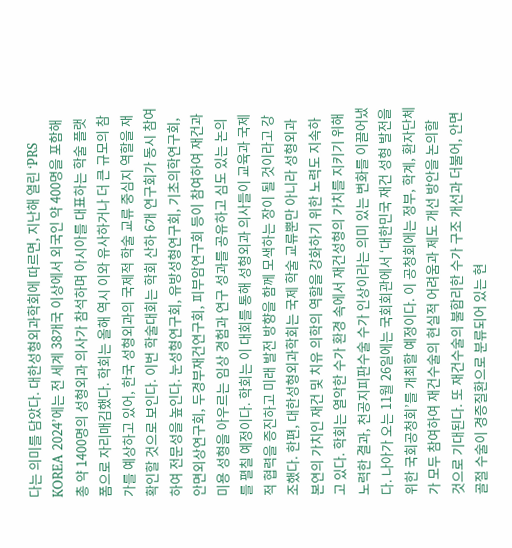다는 의미를 담았다. 대한성형외과학회에 따르면, 지난해 열린 ‘PRS KOREA 2024’에는 전 세계 38개국 이상에서 외국인 약 400명을 포함해 총 약 1400명의 성형외과 의사가 참석하며 아시아를 대표하는 학술 플랫폼으로 자리매김했다. 학회는 올해 역시 이와 유사하거나 더 큰 규모의 참가를 예상하고 있어, 한국 성형외과의 국제적 학술 교류 중심지 역할을 재확인할 것으로 보인다. 이번 학술대회는 학회 산하 6개 연구회가 동시 참여하여 전문성을 높인다. 눈성형연구회, 유방성형연구회, 기초의학연구회, 안면외상연구회, 두경부재건연구회, 피부암연구회 등이 참여하여 재건과 미용 성형을 아우르는 임상 경험과 연구 성과를 공유하고 심도 있는 논의를 펼칠 예정이다. 학회는 이 대회를 통해 성형외과 의사들이 교육과 국제적 협력을 증진하고 미래 발전 방향을 함께 모색하는 장이 될 것이라고 강조했다. 한편, 대한성형외과학회는 국제 학술 교류뿐만 아니라 성형외과 본연의 가치인 재건 및 치유 의학의 역할을 강화하기 위한 노력도 지속하고 있다. 학회는 열악한 수가 환경 속에서 재건성형의 가치를 지키기 위해 노력한 결과, 천공지피판수술 수가 인상이라는 의미 있는 변화를 이끌어냈다. 나아가 오는 11월 26일에는 국회회관에서 ‘대한민국 재건 성형 발전을 위한 국회공청회’를 개최할 예정이다. 이 공청회에는 정부, 학계, 환자단체가 모두 참여하여 재건수술의 현실적 어려움과 제도 개선 방안을 논의할 것으로 기대된다. 또 재건수술의 불합리한 수가 구조 개선과 더불어, 안면골절 수술이 경증질환으로 분류되어 있는 현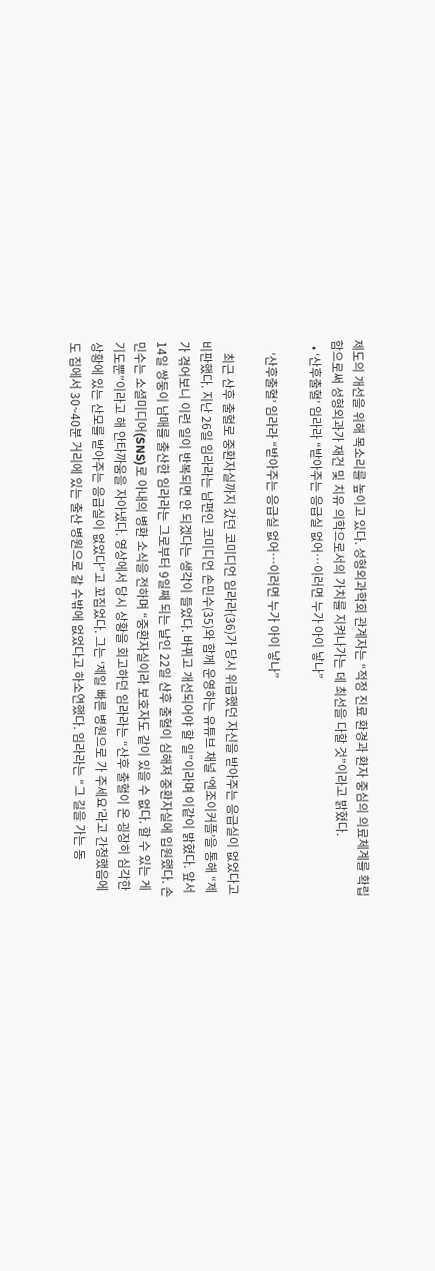제도의 개선을 위해 목소리를 높이고 있다. 성형외과학회 관계자는 “적정 진료 환경과 환자 중심의 의료체계를 확립함으로써 성형외과가 재건 및 치유 의학으로서의 가치를 지켜나가는 데 최선을 다할 것”이라고 밝혔다.
  • ‘산후출혈’ 임라라 “받아주는 응급실 없어…이러면 누가 아이 낳나”

    ‘산후출혈’ 임라라 “받아주는 응급실 없어…이러면 누가 아이 낳나”

    최근 산후 출혈로 중환자실까지 갔던 코미디언 임라라(36)가 당시 위급했던 자신을 받아주는 응급실이 없었다고 비판했다. 지난 26일 임라라는 남편인 코미디언 손민수(35)와 함께 운영하는 유튜브 채널 ‘엔조이커플’을 통해 “제가 겪어보니 이런 일이 반복되면 안 되겠다는 생각이 들었다. 바뀌고 개선되어야 할 일”이라며 이같이 밝혔다. 앞서 14일 쌍둥이 남매를 출산한 임라라는 그로부터 9일째 되는 날인 22일 산후 출혈이 심해져 중환자실에 입원했다. 손민수는 소셜미디어(SNS)로 아내의 병환 소식을 전하며 “중환자실이라 보호자도 같이 있을 수 없다. 할 수 있는 게 기도뿐”이라고 해 안타까움을 자아냈다. 영상에서 당시 상황을 회고하던 임라라는 “산후 출혈이 온 굉장히 심각한 상황에 있는 산모를 받아주는 응급실이 없었다”고 꼬집었다. 그는 ‘제일 빠른 병원으로 가 주세요’라고 간청했음에도 집에서 30~40분 거리에 있는 출산 병원으로 갈 수밖에 없었다고 하소연했다. 임라라는 “그 길을 가는 동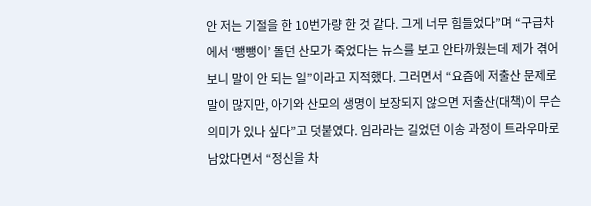안 저는 기절을 한 10번가량 한 것 같다. 그게 너무 힘들었다”며 “구급차에서 ‘뺑뺑이’ 돌던 산모가 죽었다는 뉴스를 보고 안타까웠는데 제가 겪어보니 말이 안 되는 일”이라고 지적했다. 그러면서 “요즘에 저출산 문제로 말이 많지만, 아기와 산모의 생명이 보장되지 않으면 저출산(대책)이 무슨 의미가 있나 싶다”고 덧붙였다. 임라라는 길었던 이송 과정이 트라우마로 남았다면서 “정신을 차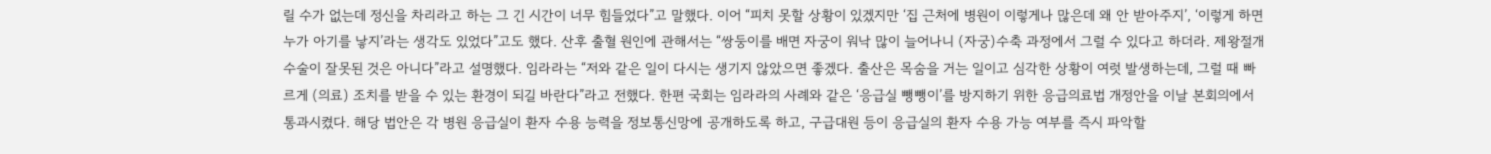릴 수가 없는데 정신을 차리라고 하는 그 긴 시간이 너무 힘들었다”고 말했다. 이어 “피치 못할 상황이 있겠지만 ‘집 근처에 병원이 이렇게나 많은데 왜 안 받아주지’, ‘이렇게 하면 누가 아기를 낳지’라는 생각도 있었다”고도 했다. 산후 출혈 원인에 관해서는 “쌍둥이를 배면 자궁이 워낙 많이 늘어나니 (자궁)수축 과정에서 그럴 수 있다고 하더라. 제왕절개 수술이 잘못된 것은 아니다”라고 설명했다. 임라라는 “저와 같은 일이 다시는 생기지 않았으면 좋겠다. 출산은 목숨을 거는 일이고 심각한 상황이 여럿 발생하는데, 그럴 때 빠르게 (의료) 조치를 받을 수 있는 환경이 되길 바란다”라고 전했다. 한편 국회는 임라라의 사례와 같은 ‘응급실 뺑뺑이’를 방지하기 위한 응급의료법 개정안을 이날 본회의에서 통과시켰다. 해당 법안은 각 병원 응급실이 환자 수용 능력을 정보통신망에 공개하도록 하고, 구급대원 등이 응급실의 환자 수용 가능 여부를 즉시 파악할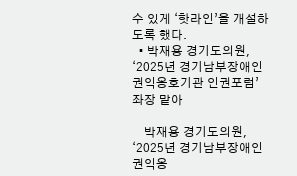수 있게 ‘핫라인’을 개설하도록 했다.
  • 박재용 경기도의원, ‘2025년 경기남부장애인권익옹호기관 인권포럼’ 좌장 맡아

    박재용 경기도의원, ‘2025년 경기남부장애인권익옹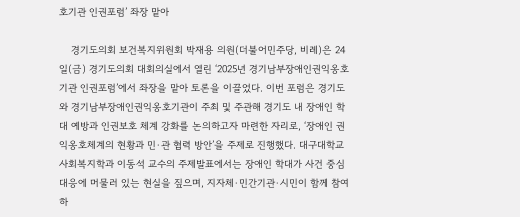호기관 인권포럼’ 좌장 맡아

    경기도의회 보건복지위원회 박재용 의원(더불어민주당, 비례)은 24일(금) 경기도의회 대회의실에서 열린 ‘2025년 경기남부장애인권익옹호기관 인권포럼’에서 좌장을 맡아 토론을 이끌었다. 이번 포럼은 경기도와 경기남부장애인권익옹호기관이 주최 및 주관해 경기도 내 장애인 학대 예방과 인권보호 체계 강화를 논의하고자 마련한 자리로, ‘장애인 권익옹호체계의 현황과 민·관 협력 방안’을 주제로 진행했다. 대구대학교 사회복지학과 이동석 교수의 주제발표에서는 장애인 학대가 사건 중심 대응에 머물러 있는 현실을 짚으며, 지자체·민간기관·시민이 함께 참여하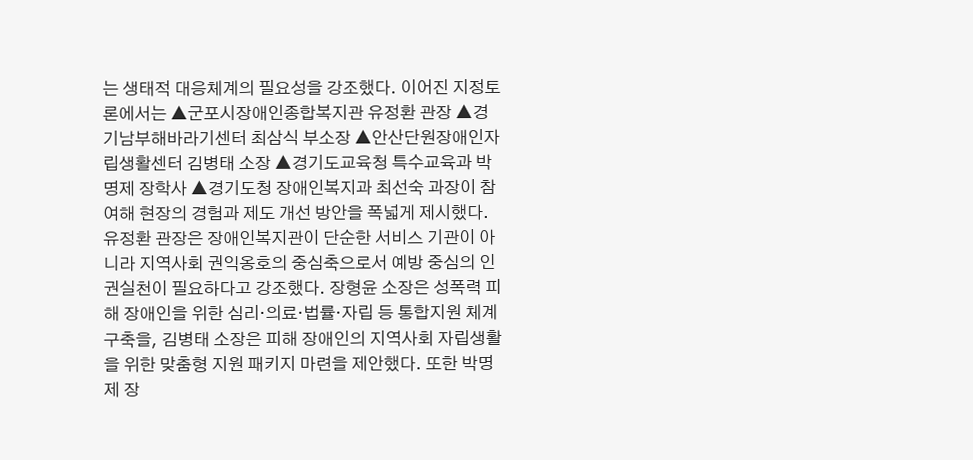는 생태적 대응체계의 필요성을 강조했다. 이어진 지정토론에서는 ▲군포시장애인종합복지관 유정환 관장 ▲경기남부해바라기센터 최삼식 부소장 ▲안산단원장애인자립생활센터 김병태 소장 ▲경기도교육청 특수교육과 박명제 장학사 ▲경기도청 장애인복지과 최선숙 과장이 참여해 현장의 경험과 제도 개선 방안을 폭넓게 제시했다. 유정환 관장은 장애인복지관이 단순한 서비스 기관이 아니라 지역사회 권익옹호의 중심축으로서 예방 중심의 인권실천이 필요하다고 강조했다. 장형윤 소장은 성폭력 피해 장애인을 위한 심리·의료·법률·자립 등 통합지원 체계 구축을, 김병태 소장은 피해 장애인의 지역사회 자립생활을 위한 맞춤형 지원 패키지 마련을 제안했다. 또한 박명제 장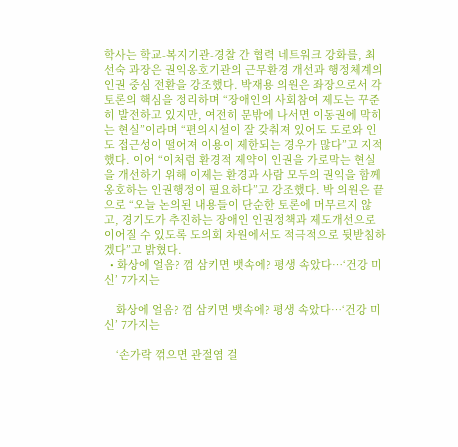학사는 학교-복지기관-경찰 간 협력 네트워크 강화를, 최선숙 과장은 권익옹호기관의 근무환경 개선과 행정체계의 인권 중심 전환을 강조했다. 박재용 의원은 좌장으로서 각 토론의 핵심을 정리하며 “장애인의 사회참여 제도는 꾸준히 발전하고 있지만, 여전히 문밖에 나서면 이동권에 막히는 현실”이라며 “편의시설이 잘 갖춰져 있어도 도로와 인도 접근성이 떨어져 이용이 제한되는 경우가 많다”고 지적했다. 이어 “이처럼 환경적 제약이 인권을 가로막는 현실을 개선하기 위해 이제는 환경과 사람 모두의 권익을 함께 옹호하는 인권행정이 필요하다”고 강조했다. 박 의원은 끝으로 “오늘 논의된 내용들이 단순한 토론에 머무르지 않고, 경기도가 추진하는 장애인 인권정책과 제도개선으로 이어질 수 있도록 도의회 차원에서도 적극적으로 뒷받침하겠다”고 밝혔다.
  • 화상에 얼음? 껌 삼키면 뱃속에? 평생 속았다…‘건강 미신’ 7가지는

    화상에 얼음? 껌 삼키면 뱃속에? 평생 속았다…‘건강 미신’ 7가지는

    ‘손가락 꺾으면 관절염 걸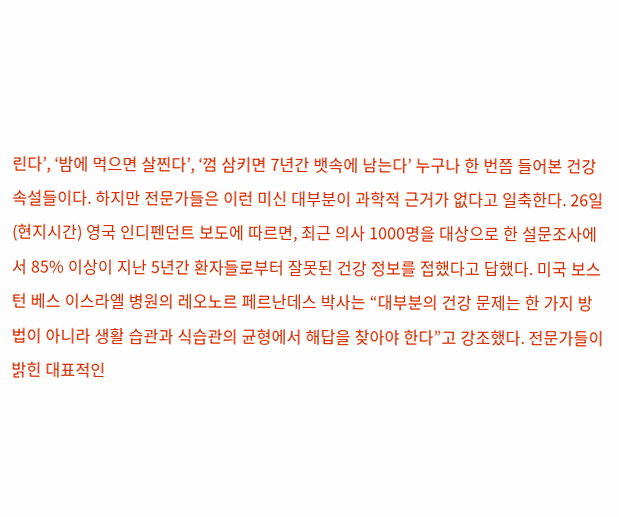린다’, ‘밤에 먹으면 살찐다’, ‘껌 삼키면 7년간 뱃속에 남는다’ 누구나 한 번쯤 들어본 건강 속설들이다. 하지만 전문가들은 이런 미신 대부분이 과학적 근거가 없다고 일축한다. 26일(현지시간) 영국 인디펜던트 보도에 따르면, 최근 의사 1000명을 대상으로 한 설문조사에서 85% 이상이 지난 5년간 환자들로부터 잘못된 건강 정보를 접했다고 답했다. 미국 보스턴 베스 이스라엘 병원의 레오노르 페르난데스 박사는 “대부분의 건강 문제는 한 가지 방법이 아니라 생활 습관과 식습관의 균형에서 해답을 찾아야 한다”고 강조했다. 전문가들이 밝힌 대표적인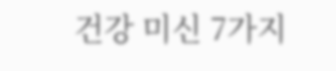건강 미신 7가지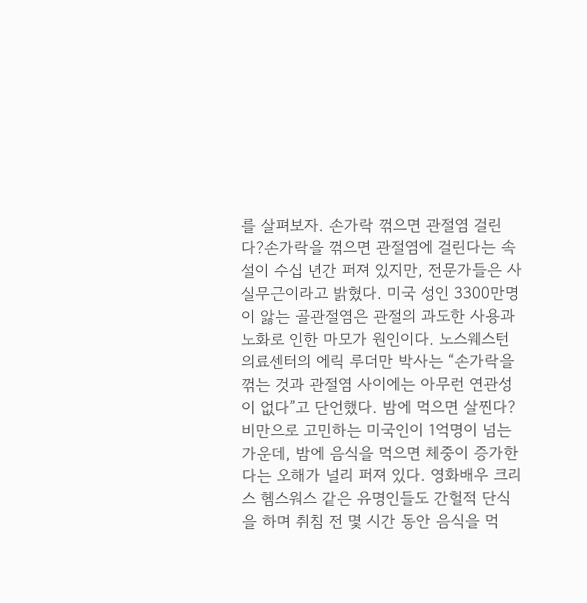를 살펴보자. 손가락 꺾으면 관절염 걸린다?손가락을 꺾으면 관절염에 걸린다는 속설이 수십 년간 퍼져 있지만, 전문가들은 사실무근이라고 밝혔다. 미국 성인 3300만명이 앓는 골관절염은 관절의 과도한 사용과 노화로 인한 마모가 원인이다. 노스웨스턴 의료센터의 에릭 루더만 박사는 “손가락을 꺾는 것과 관절염 사이에는 아무런 연관성이 없다”고 단언했다. 밤에 먹으면 살찐다?비만으로 고민하는 미국인이 1억명이 넘는 가운데, 밤에 음식을 먹으면 체중이 증가한다는 오해가 널리 퍼져 있다. 영화배우 크리스 헴스워스 같은 유명인들도 간헐적 단식을 하며 취침 전 몇 시간 동안 음식을 먹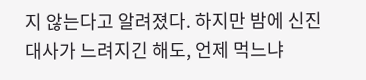지 않는다고 알려졌다. 하지만 밤에 신진대사가 느려지긴 해도, 언제 먹느냐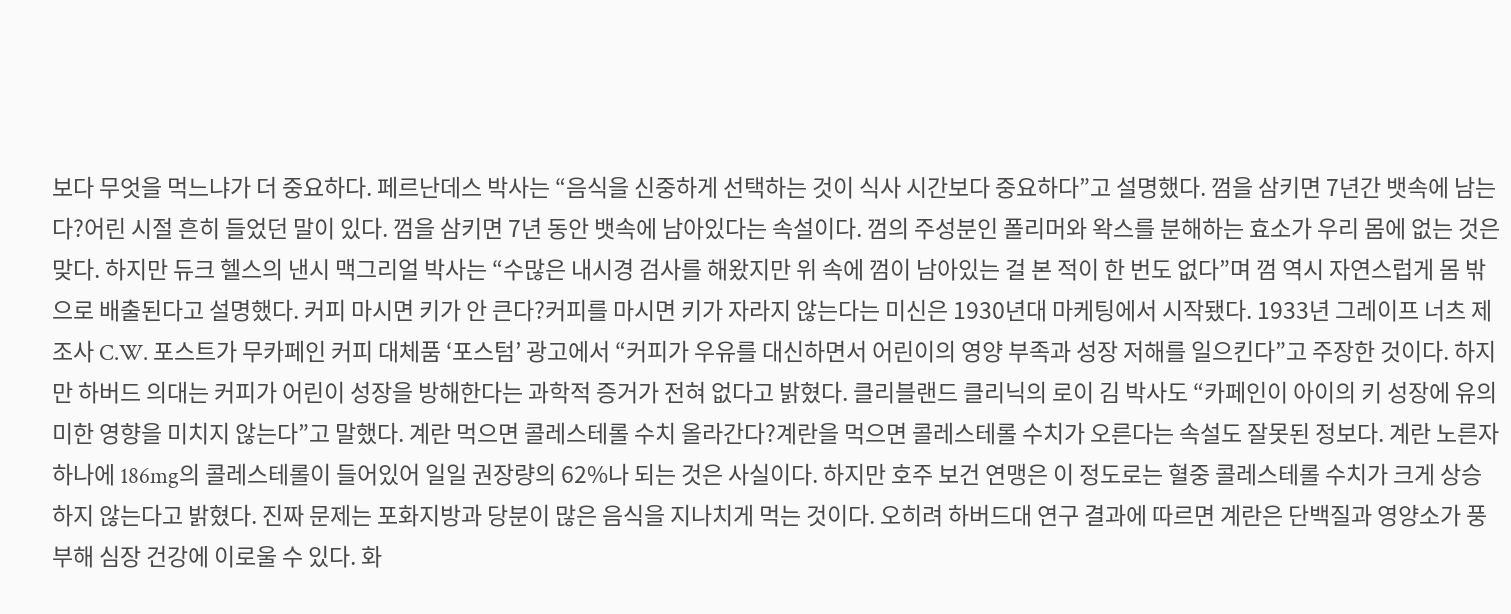보다 무엇을 먹느냐가 더 중요하다. 페르난데스 박사는 “음식을 신중하게 선택하는 것이 식사 시간보다 중요하다”고 설명했다. 껌을 삼키면 7년간 뱃속에 남는다?어린 시절 흔히 들었던 말이 있다. 껌을 삼키면 7년 동안 뱃속에 남아있다는 속설이다. 껌의 주성분인 폴리머와 왁스를 분해하는 효소가 우리 몸에 없는 것은 맞다. 하지만 듀크 헬스의 낸시 맥그리얼 박사는 “수많은 내시경 검사를 해왔지만 위 속에 껌이 남아있는 걸 본 적이 한 번도 없다”며 껌 역시 자연스럽게 몸 밖으로 배출된다고 설명했다. 커피 마시면 키가 안 큰다?커피를 마시면 키가 자라지 않는다는 미신은 1930년대 마케팅에서 시작됐다. 1933년 그레이프 너츠 제조사 C.W. 포스트가 무카페인 커피 대체품 ‘포스텀’ 광고에서 “커피가 우유를 대신하면서 어린이의 영양 부족과 성장 저해를 일으킨다”고 주장한 것이다. 하지만 하버드 의대는 커피가 어린이 성장을 방해한다는 과학적 증거가 전혀 없다고 밝혔다. 클리블랜드 클리닉의 로이 김 박사도 “카페인이 아이의 키 성장에 유의미한 영향을 미치지 않는다”고 말했다. 계란 먹으면 콜레스테롤 수치 올라간다?계란을 먹으면 콜레스테롤 수치가 오른다는 속설도 잘못된 정보다. 계란 노른자 하나에 186mg의 콜레스테롤이 들어있어 일일 권장량의 62%나 되는 것은 사실이다. 하지만 호주 보건 연맹은 이 정도로는 혈중 콜레스테롤 수치가 크게 상승하지 않는다고 밝혔다. 진짜 문제는 포화지방과 당분이 많은 음식을 지나치게 먹는 것이다. 오히려 하버드대 연구 결과에 따르면 계란은 단백질과 영양소가 풍부해 심장 건강에 이로울 수 있다. 화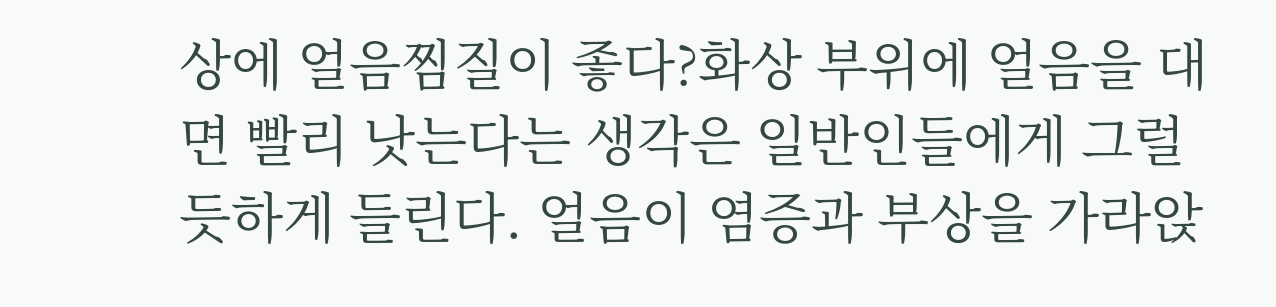상에 얼음찜질이 좋다?화상 부위에 얼음을 대면 빨리 낫는다는 생각은 일반인들에게 그럴듯하게 들린다. 얼음이 염증과 부상을 가라앉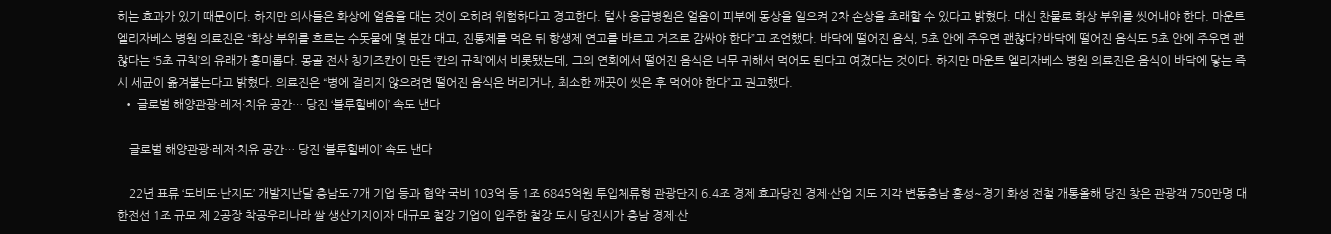히는 효과가 있기 때문이다. 하지만 의사들은 화상에 얼음을 대는 것이 오히려 위험하다고 경고한다. 털사 응급병원은 얼음이 피부에 동상을 일으켜 2차 손상을 초래할 수 있다고 밝혔다. 대신 찬물로 화상 부위를 씻어내야 한다. 마운트 엘리자베스 병원 의료진은 “화상 부위를 흐르는 수돗물에 몇 분간 대고, 진통제를 먹은 뒤 항생제 연고를 바르고 거즈로 감싸야 한다”고 조언했다. 바닥에 떨어진 음식, 5초 안에 주우면 괜찮다?바닥에 떨어진 음식도 5초 안에 주우면 괜찮다는 ‘5초 규칙’의 유래가 흥미롭다. 몽골 전사 칭기즈칸이 만든 ‘칸의 규칙’에서 비롯됐는데, 그의 연회에서 떨어진 음식은 너무 귀해서 먹어도 된다고 여겼다는 것이다. 하지만 마운트 엘리자베스 병원 의료진은 음식이 바닥에 닿는 즉시 세균이 옮겨붙는다고 밝혔다. 의료진은 “병에 걸리지 않으려면 떨어진 음식은 버리거나, 최소한 깨끗이 씻은 후 먹어야 한다”고 권고했다.
  • 글로벌 해양관광·레저·치유 공간… 당진 ‘블루힐베이’ 속도 낸다

    글로벌 해양관광·레저·치유 공간… 당진 ‘블루힐베이’ 속도 낸다

    22년 표류 ‘도비도·난지도’ 개발지난달 충남도·7개 기업 등과 협약 국비 103억 등 1조 6845억원 투입체류형 관광단지 6.4조 경제 효과당진 경제·산업 지도 지각 변동충남 홍성~경기 화성 전철 개통올해 당진 찾은 관광객 750만명 대한전선 1조 규모 제 2공장 착공우리나라 쌀 생산기지이자 대규모 철강 기업이 입주한 철강 도시 당진시가 충남 경제·산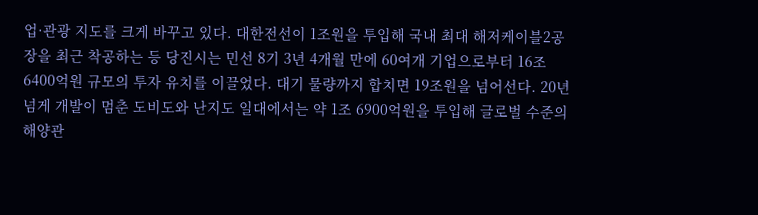업·관광 지도를 크게 바꾸고 있다. 대한전선이 1조원을 투입해 국내 최대 해저케이블2공장을 최근 착공하는 등 당진시는 민선 8기 3년 4개월 만에 60여개 기업으로부터 16조 6400억원 규모의 투자 유치를 이끌었다. 대기 물량까지 합치면 19조원을 넘어선다. 20년 넘게 개발이 멈춘 도비도와 난지도 일대에서는 약 1조 6900억원을 투입해 글로벌 수준의 해양관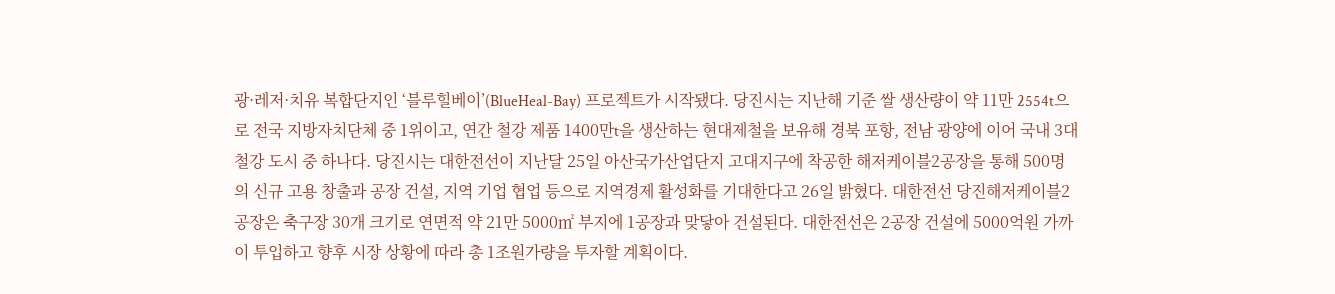광·레저·치유 복합단지인 ‘블루힐베이’(BlueHeal-Bay) 프로젝트가 시작됐다. 당진시는 지난해 기준 쌀 생산량이 약 11만 2554t으로 전국 지방자치단체 중 1위이고, 연간 철강 제품 1400만t을 생산하는 현대제철을 보유해 경북 포항, 전남 광양에 이어 국내 3대 철강 도시 중 하나다. 당진시는 대한전선이 지난달 25일 아산국가산업단지 고대지구에 착공한 해저케이블2공장을 통해 500명의 신규 고용 창출과 공장 건설, 지역 기업 협업 등으로 지역경제 활성화를 기대한다고 26일 밝혔다. 대한전선 당진해저케이블2공장은 축구장 30개 크기로 연면적 약 21만 5000㎡ 부지에 1공장과 맞닿아 건설된다. 대한전선은 2공장 건설에 5000억원 가까이 투입하고 향후 시장 상황에 따라 총 1조원가량을 투자할 계획이다.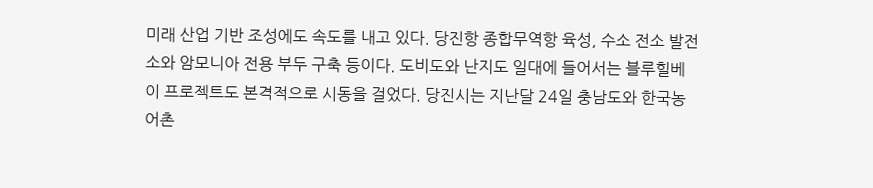미래 산업 기반 조성에도 속도를 내고 있다. 당진항 종합무역항 육성, 수소 전소 발전소와 암모니아 전용 부두 구축 등이다. 도비도와 난지도 일대에 들어서는 블루힐베이 프로젝트도 본격적으로 시동을 걸었다. 당진시는 지난달 24일 충남도와 한국농어촌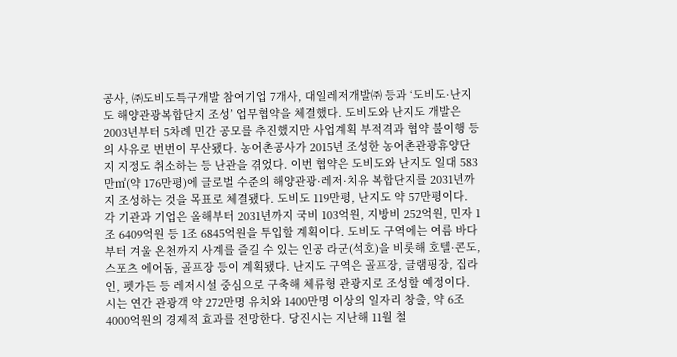공사, ㈜도비도특구개발 참여기업 7개사, 대일레저개발㈜ 등과 ‘도비도·난지도 해양관광복합단지 조성’ 업무협약을 체결했다. 도비도와 난지도 개발은 2003년부터 5차례 민간 공모를 추진했지만 사업계획 부적격과 협약 불이행 등의 사유로 번번이 무산됐다. 농어촌공사가 2015년 조성한 농어촌관광휴양단지 지정도 취소하는 등 난관을 겪었다. 이번 협약은 도비도와 난지도 일대 583만㎡(약 176만평)에 글로벌 수준의 해양관광·레저·치유 복합단지를 2031년까지 조성하는 것을 목표로 체결됐다. 도비도 119만평, 난지도 약 57만평이다. 각 기관과 기업은 올해부터 2031년까지 국비 103억원, 지방비 252억원, 민자 1조 6409억원 등 1조 6845억원을 투입할 계획이다. 도비도 구역에는 여름 바다부터 겨울 온천까지 사계를 즐길 수 있는 인공 라군(석호)을 비롯해 호텔·콘도, 스포츠 에어돔, 골프장 등이 계획됐다. 난지도 구역은 골프장, 글램핑장, 집라인, 펫가든 등 레저시설 중심으로 구축해 체류형 관광지로 조성할 예정이다. 시는 연간 관광객 약 272만명 유치와 1400만명 이상의 일자리 창출, 약 6조 4000억원의 경제적 효과를 전망한다. 당진시는 지난해 11월 철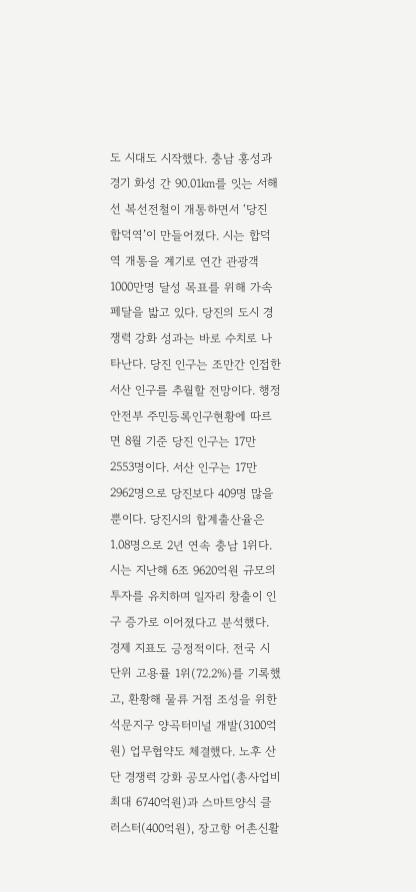도 시대도 시작했다. 충남 홍성과 경기 화성 간 90.01㎞를 잇는 서해선 복선전철이 개통하면서 ‘당진 합덕역’이 만들어졌다. 시는 합덕역 개통을 계기로 연간 관광객 1000만명 달성 목표를 위해 가속 페달을 밟고 있다. 당진의 도시 경쟁력 강화 성과는 바로 수치로 나타난다. 당진 인구는 조만간 인접한 서산 인구를 추월할 전망이다. 행정안전부 주민등록인구현황에 따르면 8월 기준 당진 인구는 17만 2553명이다. 서산 인구는 17만 2962명으로 당진보다 409명 많을 뿐이다. 당진시의 합계출산율은 1.08명으로 2년 연속 충남 1위다. 시는 지난해 6조 9620억원 규모의 투자를 유치하며 일자리 창출이 인구 증가로 이어졌다고 분석했다. 경제 지표도 긍정적이다. 전국 시 단위 고용률 1위(72.2%)를 기록했고, 환황해 물류 거점 조성을 위한 석문지구 양곡터미널 개발(3100억원) 업무협약도 체결했다. 노후 산단 경쟁력 강화 공모사업(총사업비 최대 6740억원)과 스마트양식 클러스터(400억원), 장고항 어촌신활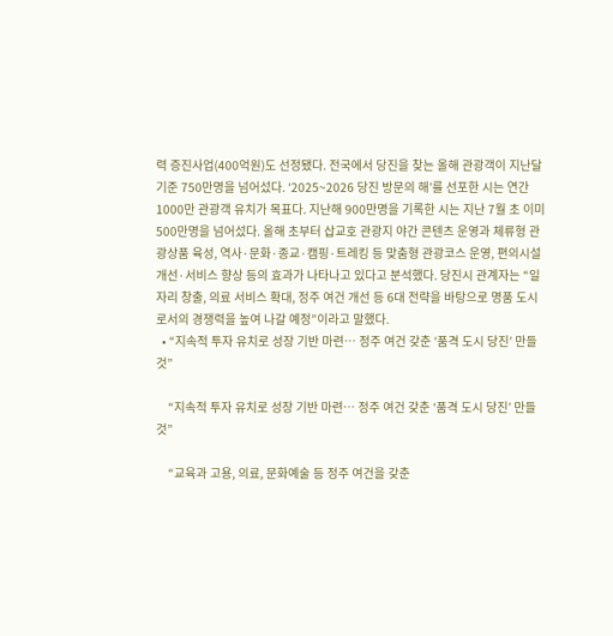력 증진사업(400억원)도 선정됐다. 전국에서 당진을 찾는 올해 관광객이 지난달 기준 750만명을 넘어섰다. ‘2025~2026 당진 방문의 해’를 선포한 시는 연간 1000만 관광객 유치가 목표다. 지난해 900만명을 기록한 시는 지난 7월 초 이미 500만명을 넘어섰다. 올해 초부터 삽교호 관광지 야간 콘텐츠 운영과 체류형 관광상품 육성, 역사·문화·종교·캠핑·트레킹 등 맞춤형 관광코스 운영, 편의시설 개선·서비스 향상 등의 효과가 나타나고 있다고 분석했다. 당진시 관계자는 “일자리 창출, 의료 서비스 확대, 정주 여건 개선 등 6대 전략을 바탕으로 명품 도시로서의 경쟁력을 높여 나갈 예정”이라고 말했다.
  • “지속적 투자 유치로 성장 기반 마련… 정주 여건 갖춘 ‘품격 도시 당진’ 만들 것”

    “지속적 투자 유치로 성장 기반 마련… 정주 여건 갖춘 ‘품격 도시 당진’ 만들 것”

    “교육과 고용, 의료, 문화예술 등 정주 여건을 갖춘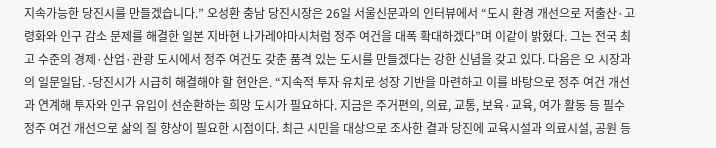지속가능한 당진시를 만들겠습니다.” 오성환 충남 당진시장은 26일 서울신문과의 인터뷰에서 “도시 환경 개선으로 저출산·고령화와 인구 감소 문제를 해결한 일본 지바현 나가레야마시처럼 정주 여건을 대폭 확대하겠다”며 이같이 밝혔다. 그는 전국 최고 수준의 경제·산업·관광 도시에서 정주 여건도 갖춘 품격 있는 도시를 만들겠다는 강한 신념을 갖고 있다. 다음은 오 시장과의 일문일답. -당진시가 시급히 해결해야 할 현안은. “지속적 투자 유치로 성장 기반을 마련하고 이를 바탕으로 정주 여건 개선과 연계해 투자와 인구 유입이 선순환하는 희망 도시가 필요하다. 지금은 주거편의, 의료, 교통, 보육·교육, 여가 활동 등 필수 정주 여건 개선으로 삶의 질 향상이 필요한 시점이다. 최근 시민을 대상으로 조사한 결과 당진에 교육시설과 의료시설, 공원 등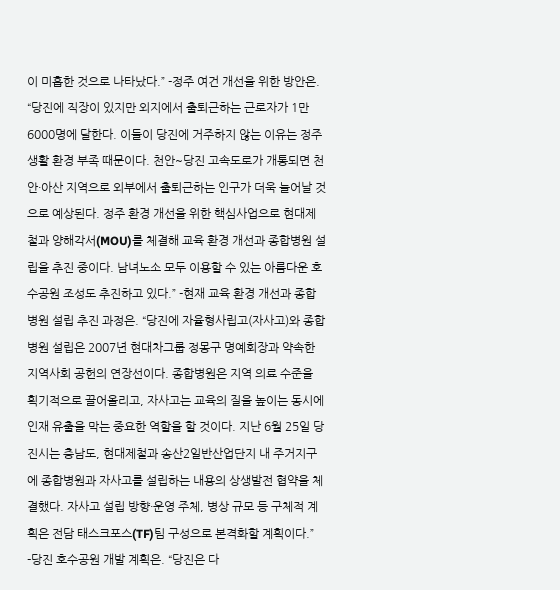이 미흡한 것으로 나타났다.” -정주 여건 개선을 위한 방안은. “당진에 직장이 있지만 외지에서 출퇴근하는 근로자가 1만 6000명에 달한다. 이들이 당진에 거주하지 않는 이유는 정주 생활 환경 부족 때문이다. 천안~당진 고속도로가 개통되면 천안·아산 지역으로 외부에서 출퇴근하는 인구가 더욱 늘어날 것으로 예상된다. 정주 환경 개선을 위한 핵심사업으로 현대제철과 양해각서(MOU)를 체결해 교육 환경 개선과 종합병원 설립을 추진 중이다. 남녀노소 모두 이용할 수 있는 아름다운 호수공원 조성도 추진하고 있다.” -현재 교육 환경 개선과 종합병원 설립 추진 과정은. “당진에 자율형사립고(자사고)와 종합병원 설립은 2007년 현대차그룹 정몽구 명예회장과 약속한 지역사회 공헌의 연장선이다. 종합병원은 지역 의료 수준을 획기적으로 끌어올리고, 자사고는 교육의 질을 높이는 동시에 인재 유출을 막는 중요한 역할을 할 것이다. 지난 6월 25일 당진시는 충남도, 현대제철과 송산2일반산업단지 내 주거지구에 종합병원과 자사고를 설립하는 내용의 상생발전 협약을 체결했다. 자사고 설립 방향·운영 주체, 병상 규모 등 구체적 계획은 전담 태스크포스(TF)팀 구성으로 본격화할 계획이다.” -당진 호수공원 개발 계획은. “당진은 다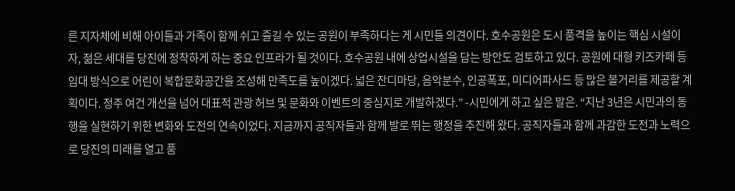른 지자체에 비해 아이들과 가족이 함께 쉬고 즐길 수 있는 공원이 부족하다는 게 시민들 의견이다. 호수공원은 도시 품격을 높이는 핵심 시설이자, 젊은 세대를 당진에 정착하게 하는 중요 인프라가 될 것이다. 호수공원 내에 상업시설을 담는 방안도 검토하고 있다. 공원에 대형 키즈카페 등 임대 방식으로 어린이 복합문화공간을 조성해 만족도를 높이겠다. 넓은 잔디마당, 음악분수, 인공폭포, 미디어파사드 등 많은 볼거리를 제공할 계획이다. 정주 여건 개선을 넘어 대표적 관광 허브 및 문화와 이벤트의 중심지로 개발하겠다.” -시민에게 하고 싶은 말은. “지난 3년은 시민과의 동행을 실현하기 위한 변화와 도전의 연속이었다. 지금까지 공직자들과 함께 발로 뛰는 행정을 추진해 왔다. 공직자들과 함께 과감한 도전과 노력으로 당진의 미래를 열고 품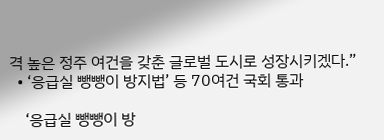격 높은 정주 여건을 갖춘 글로벌 도시로 성장시키겠다.”
  • ‘응급실 뺑뺑이 방지법’ 등 70여건 국회 통과

    ‘응급실 뺑뺑이 방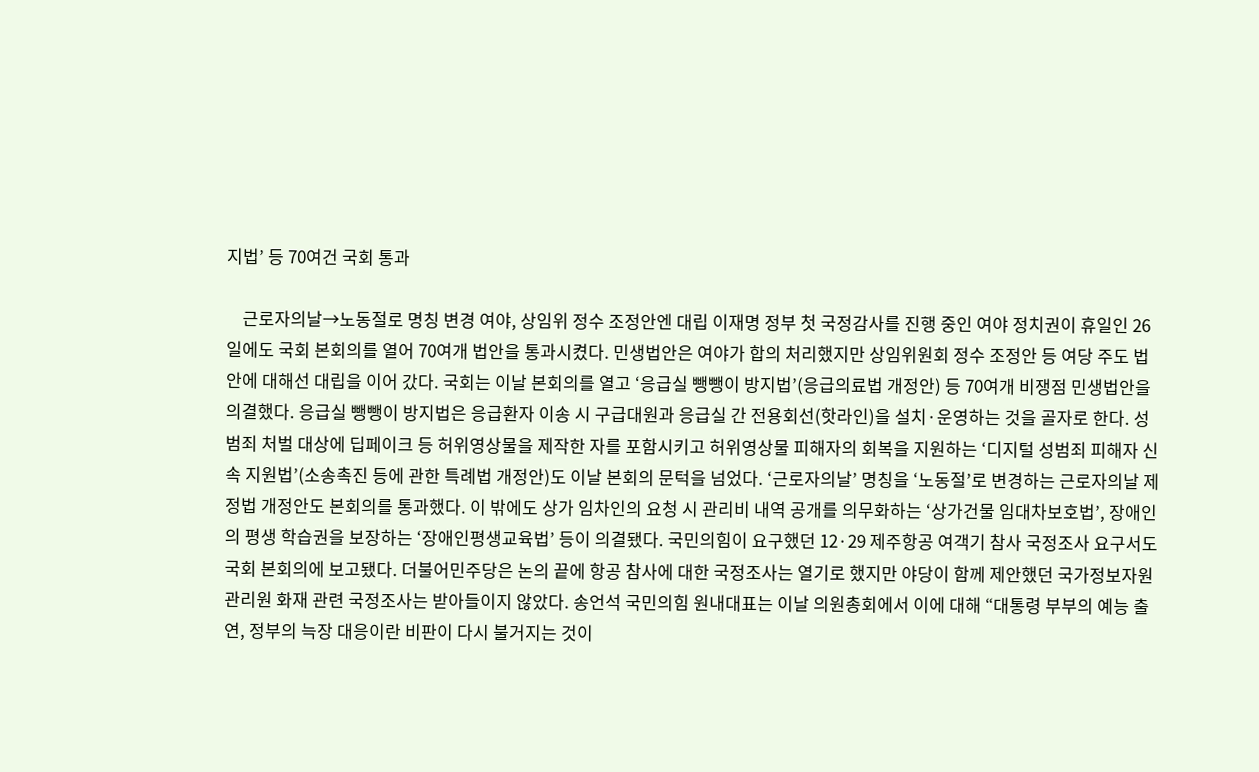지법’ 등 70여건 국회 통과

    근로자의날→노동절로 명칭 변경 여야, 상임위 정수 조정안엔 대립 이재명 정부 첫 국정감사를 진행 중인 여야 정치권이 휴일인 26일에도 국회 본회의를 열어 70여개 법안을 통과시켰다. 민생법안은 여야가 합의 처리했지만 상임위원회 정수 조정안 등 여당 주도 법안에 대해선 대립을 이어 갔다. 국회는 이날 본회의를 열고 ‘응급실 뺑뺑이 방지법’(응급의료법 개정안) 등 70여개 비쟁점 민생법안을 의결했다. 응급실 뺑뺑이 방지법은 응급환자 이송 시 구급대원과 응급실 간 전용회선(핫라인)을 설치·운영하는 것을 골자로 한다. 성범죄 처벌 대상에 딥페이크 등 허위영상물을 제작한 자를 포함시키고 허위영상물 피해자의 회복을 지원하는 ‘디지털 성범죄 피해자 신속 지원법’(소송촉진 등에 관한 특례법 개정안)도 이날 본회의 문턱을 넘었다. ‘근로자의날’ 명칭을 ‘노동절’로 변경하는 근로자의날 제정법 개정안도 본회의를 통과했다. 이 밖에도 상가 임차인의 요청 시 관리비 내역 공개를 의무화하는 ‘상가건물 임대차보호법’, 장애인의 평생 학습권을 보장하는 ‘장애인평생교육법’ 등이 의결됐다. 국민의힘이 요구했던 12·29 제주항공 여객기 참사 국정조사 요구서도 국회 본회의에 보고됐다. 더불어민주당은 논의 끝에 항공 참사에 대한 국정조사는 열기로 했지만 야당이 함께 제안했던 국가정보자원관리원 화재 관련 국정조사는 받아들이지 않았다. 송언석 국민의힘 원내대표는 이날 의원총회에서 이에 대해 “대통령 부부의 예능 출연, 정부의 늑장 대응이란 비판이 다시 불거지는 것이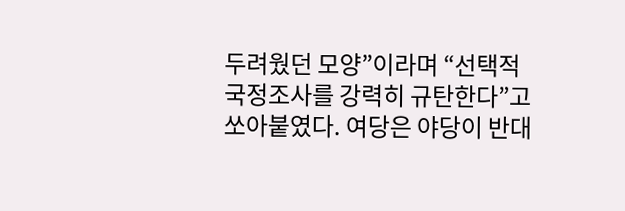두려웠던 모양”이라며 “선택적 국정조사를 강력히 규탄한다”고 쏘아붙였다. 여당은 야당이 반대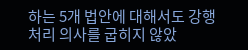하는 5개 법안에 대해서도 강행 처리 의사를 굽히지 않았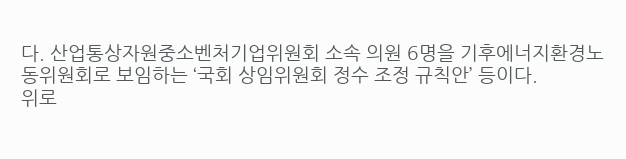다. 산업통상자원중소벤처기업위원회 소속 의원 6명을 기후에너지환경노동위원회로 보임하는 ‘국회 상임위원회 정수 조정 규칙안’ 등이다.
위로